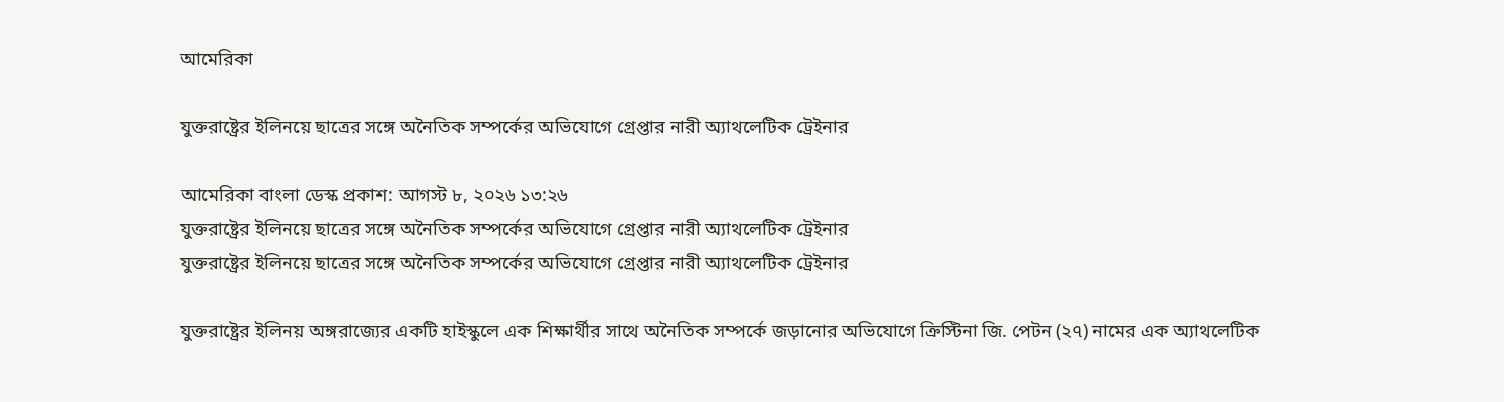আমেরিকা

যুক্তরাষ্ট্রের ইলিনয়ে ছাত্রের সঙ্গে অনৈতিক সম্পর্কের অভিযোগে গ্রেপ্তার নারী অ্যাথলেটিক ট্রেইনার

আমেরিকা বাংলা ডেস্ক প্রকাশ: আগস্ট ৮, ২০২৬ ১৩:২৬
যুক্তরাষ্ট্রের ইলিনয়ে ছাত্রের সঙ্গে অনৈতিক সম্পর্কের অভিযোগে গ্রেপ্তার নারী অ্যাথলেটিক ট্রেইনার
যুক্তরাষ্ট্রের ইলিনয়ে ছাত্রের সঙ্গে অনৈতিক সম্পর্কের অভিযোগে গ্রেপ্তার নারী অ্যাথলেটিক ট্রেইনার

যুক্তরাষ্ট্রের ইলিনয় অঙ্গরাজ্যের একটি হাইস্কুলে এক শিক্ষার্থীর সাথে অনৈতিক সম্পর্কে জড়ানোর অভিযোগে ক্রিস্টিনা জি. পেটন (২৭) নামের এক অ্যাথলেটিক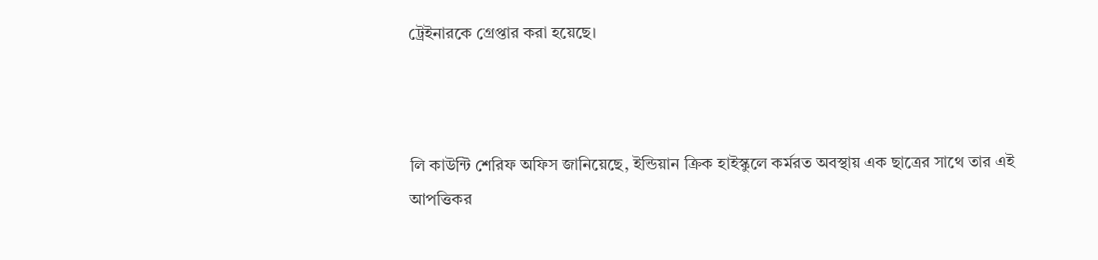ট্রেইনারকে গ্রেপ্তার করা হয়েছে।



লি কাউন্টি শেরিফ অফিস জানিয়েছে, ইন্ডিয়ান ক্রিক হাইস্কুলে কর্মরত অবস্থায় এক ছাত্রের সাথে তার এই আপত্তিকর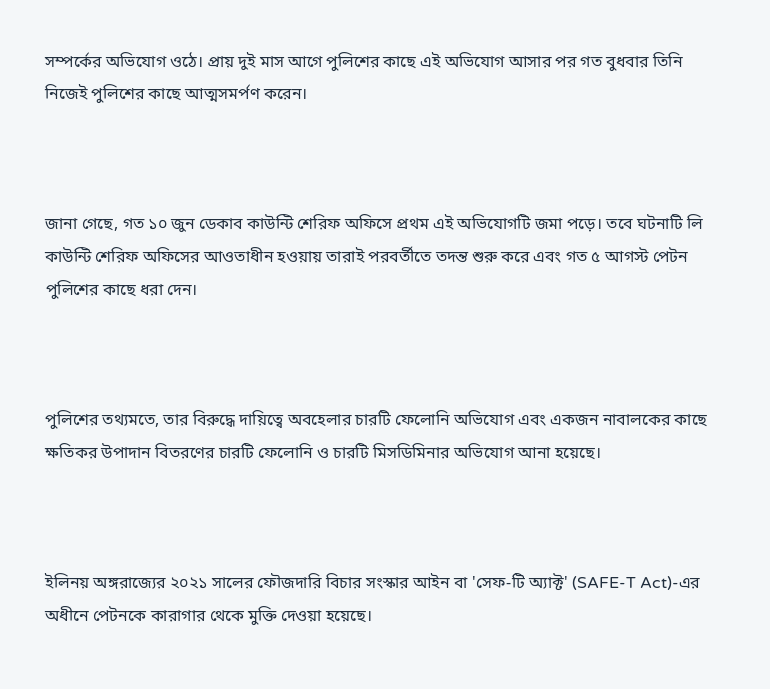সম্পর্কের অভিযোগ ওঠে। প্রায় দুই মাস আগে পুলিশের কাছে এই অভিযোগ আসার পর গত বুধবার তিনি নিজেই পুলিশের কাছে আত্মসমর্পণ করেন।



জানা গেছে, গত ১০ জুন ডেকাব কাউন্টি শেরিফ অফিসে প্রথম এই অভিযোগটি জমা পড়ে। তবে ঘটনাটি লি কাউন্টি শেরিফ অফিসের আওতাধীন হওয়ায় তারাই পরবর্তীতে তদন্ত শুরু করে এবং গত ৫ আগস্ট পেটন পুলিশের কাছে ধরা দেন।



পুলিশের তথ্যমতে, তার বিরুদ্ধে দায়িত্বে অবহেলার চারটি ফেলোনি অভিযোগ এবং একজন নাবালকের কাছে ক্ষতিকর উপাদান বিতরণের চারটি ফেলোনি ও চারটি মিসডিমিনার অভিযোগ আনা হয়েছে।



ইলিনয় অঙ্গরাজ্যের ২০২১ সালের ফৌজদারি বিচার সংস্কার আইন বা 'সেফ-টি অ্যাক্ট' (SAFE-T Act)-এর অধীনে পেটনকে কারাগার থেকে মুক্তি দেওয়া হয়েছে।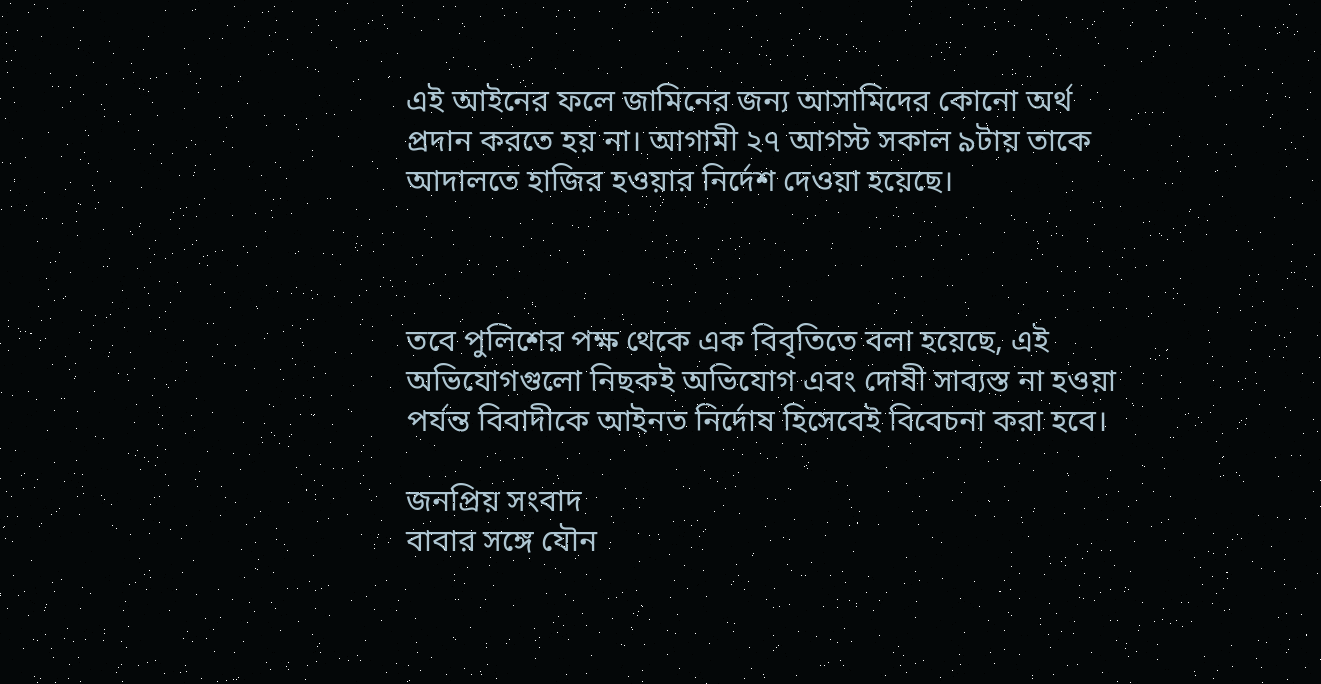এই আইনের ফলে জামিনের জন্য আসামিদের কোনো অর্থ প্রদান করতে হয় না। আগামী ২৭ আগস্ট সকাল ৯টায় তাকে আদালতে হাজির হওয়ার নির্দেশ দেওয়া হয়েছে।



তবে পুলিশের পক্ষ থেকে এক বিবৃতিতে বলা হয়েছে, এই অভিযোগগুলো নিছকই অভিযোগ এবং দোষী সাব্যস্ত না হওয়া পর্যন্ত বিবাদীকে আইনত নির্দোষ হিসেবেই বিবেচনা করা হবে।

জনপ্রিয় সংবাদ
বাবার সঙ্গে যৌন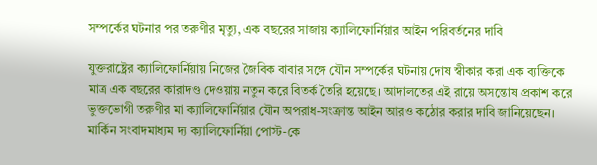সম্পর্কের ঘটনার পর তরুণীর মৃত্যু, এক বছরের সাজায় ক্যালিফোর্নিয়ার আইন পরিবর্তনের দাবি

যুক্তরাষ্ট্রের ক্যালিফোর্নিয়ায় নিজের জৈবিক বাবার সঙ্গে যৌন সম্পর্কের ঘটনায় দোষ স্বীকার করা এক ব্যক্তিকে মাত্র এক বছরের কারাদণ্ড দেওয়ায় নতুন করে বিতর্ক তৈরি হয়েছে। আদালতের এই রায়ে অসন্তোষ প্রকাশ করে ভুক্তভোগী তরুণীর মা ক্যালিফোর্নিয়ার যৌন অপরাধ-সংক্রান্ত আইন আরও কঠোর করার দাবি জানিয়েছেন।   মার্কিন সংবাদমাধ্যম দ্য ক্যালিফোর্নিয়া পোস্ট-কে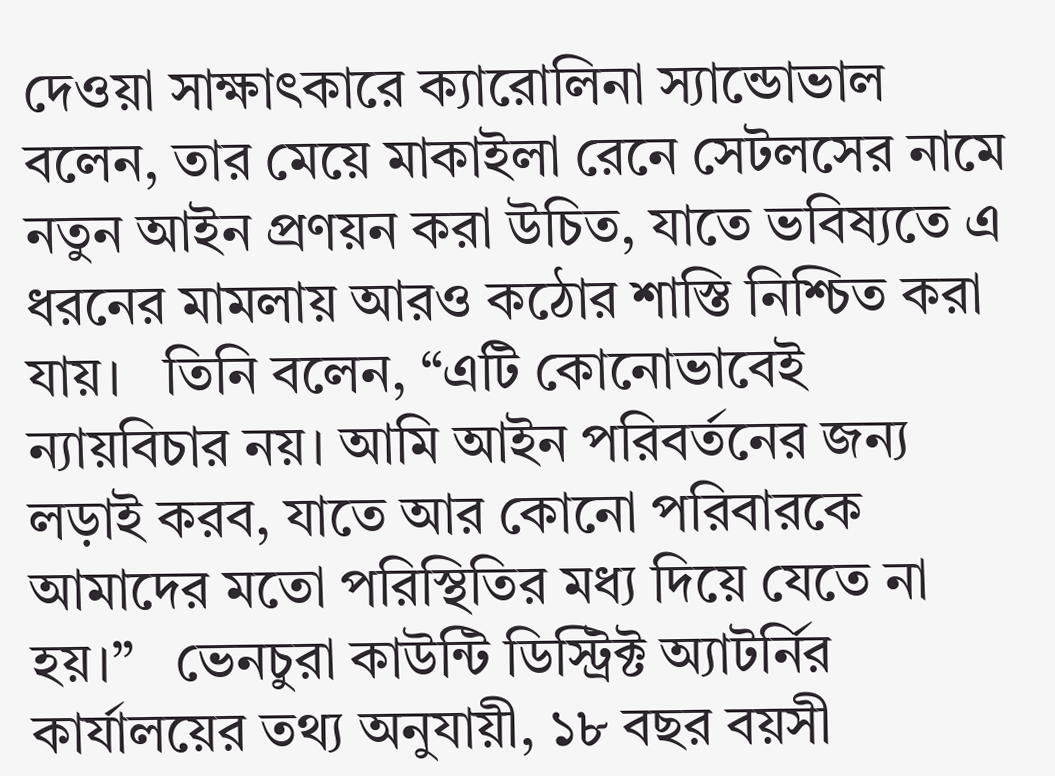দেওয়া সাক্ষাৎকারে ক্যারোলিনা স্যান্ডোভাল বলেন, তার মেয়ে মাকাইলা রেনে সেটলসের নামে নতুন আইন প্রণয়ন করা উচিত, যাতে ভবিষ্যতে এ ধরনের মামলায় আরও কঠোর শাস্তি নিশ্চিত করা যায়।   তিনি বলেন, “এটি কোনোভাবেই ন্যায়বিচার নয়। আমি আইন পরিবর্তনের জন্য লড়াই করব, যাতে আর কোনো পরিবারকে আমাদের মতো পরিস্থিতির মধ্য দিয়ে যেতে না হয়।”   ভেনচুরা কাউন্টি ডিস্ট্রিক্ট অ্যাটর্নির কার্যালয়ের তথ্য অনুযায়ী, ১৮ বছর বয়সী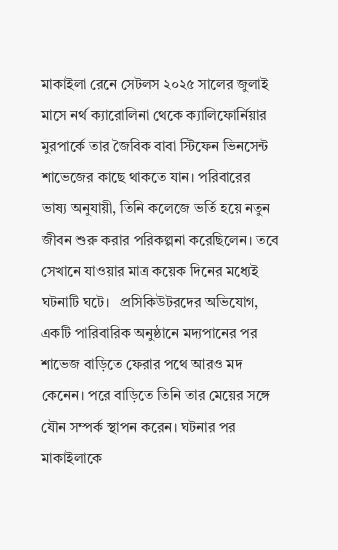মাকাইলা রেনে সেটলস ২০২৫ সালের জুলাই মাসে নর্থ ক্যারোলিনা থেকে ক্যালিফোর্নিয়ার মুরপার্কে তার জৈবিক বাবা স্টিফেন ভিনসেন্ট শাভেজের কাছে থাকতে যান। পরিবারের ভাষ্য অনুযায়ী, তিনি কলেজে ভর্তি হয়ে নতুন জীবন শুরু করার পরিকল্পনা করেছিলেন। তবে সেখানে যাওয়ার মাত্র কয়েক দিনের মধ্যেই ঘটনাটি ঘটে।   প্রসিকিউটরদের অভিযোগ, একটি পারিবারিক অনুষ্ঠানে মদ্যপানের পর শাভেজ বাড়িতে ফেরার পথে আরও মদ কেনেন। পরে বাড়িতে তিনি তার মেয়ের সঙ্গে যৌন সম্পর্ক স্থাপন করেন। ঘটনার পর মাকাইলাকে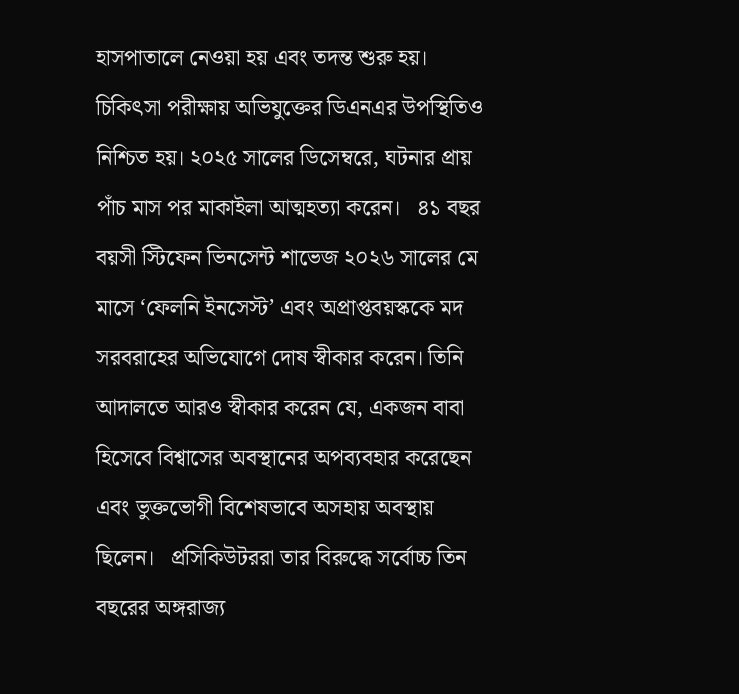হাসপাতালে নেওয়া হয় এবং তদন্ত শুরু হয়। চিকিৎসা পরীক্ষায় অভিযুক্তের ডিএনএর উপস্থিতিও নিশ্চিত হয়। ২০২৫ সালের ডিসেম্বরে, ঘটনার প্রায় পাঁচ মাস পর মাকাইলা আত্মহত্যা করেন।   ৪১ বছর বয়সী স্টিফেন ভিনসেন্ট শাভেজ ২০২৬ সালের মে মাসে ‘ফেলনি ইনসেস্ট’ এবং অপ্রাপ্তবয়স্ককে মদ সরবরাহের অভিযোগে দোষ স্বীকার করেন। তিনি আদালতে আরও স্বীকার করেন যে, একজন বাবা হিসেবে বিশ্বাসের অবস্থানের অপব্যবহার করেছেন এবং ভুক্তভোগী বিশেষভাবে অসহায় অবস্থায় ছিলেন।   প্রসিকিউটররা তার বিরুদ্ধে সর্বোচ্চ তিন বছরের অঙ্গরাজ্য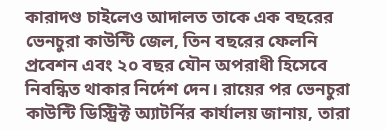কারাদণ্ড চাইলেও আদালত তাকে এক বছরের ভেনচুরা কাউন্টি জেল, তিন বছরের ফেলনি প্রবেশন এবং ২০ বছর যৌন অপরাধী হিসেবে নিবন্ধিত থাকার নির্দেশ দেন। রায়ের পর ভেনচুরা কাউন্টি ডিস্ট্রিক্ট অ্যাটর্নির কার্যালয় জানায়, তারা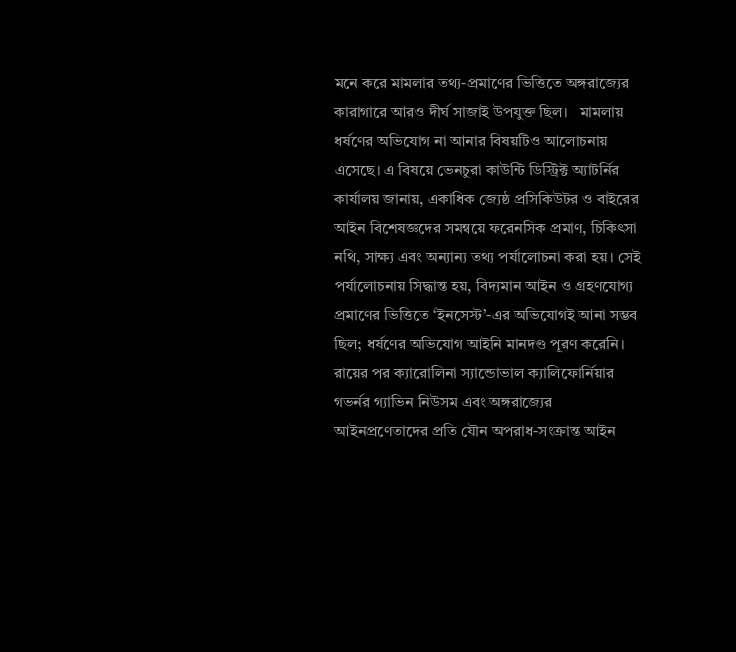মনে করে মামলার তথ্য-প্রমাণের ভিত্তিতে অঙ্গরাজ্যের কারাগারে আরও দীর্ঘ সাজাই উপযুক্ত ছিল।   মামলায় ধর্ষণের অভিযোগ না আনার বিষয়টিও আলোচনায় এসেছে। এ বিষয়ে ভেনচুরা কাউন্টি ডিস্ট্রিক্ট অ্যাটর্নির কার্যালয় জানায়, একাধিক জ্যেষ্ঠ প্রসিকিউটর ও বাইরের আইন বিশেষজ্ঞদের সমন্বয়ে ফরেনসিক প্রমাণ, চিকিৎসা নথি, সাক্ষ্য এবং অন্যান্য তথ্য পর্যালোচনা করা হয়। সেই পর্যালোচনায় সিদ্ধান্ত হয়, বিদ্যমান আইন ও গ্রহণযোগ্য প্রমাণের ভিত্তিতে ‘ইনসেস্ট’-এর অভিযোগই আনা সম্ভব ছিল; ধর্ষণের অভিযোগ আইনি মানদণ্ড পূরণ করেনি।   রায়ের পর ক্যারোলিনা স্যান্ডোভাল ক্যালিফোর্নিয়ার গভর্নর গ্যাভিন নিউসম এবং অঙ্গরাজ্যের আইনপ্রণেতাদের প্রতি যৌন অপরাধ-সংক্রান্ত আইন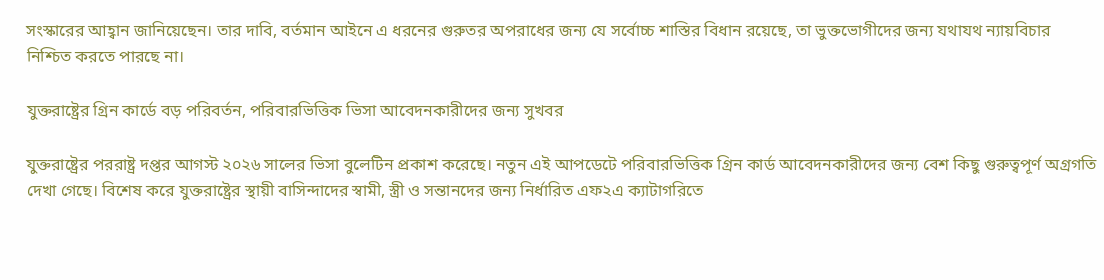সংস্কারের আহ্বান জানিয়েছেন। তার দাবি, বর্তমান আইনে এ ধরনের গুরুতর অপরাধের জন্য যে সর্বোচ্চ শাস্তির বিধান রয়েছে, তা ভুক্তভোগীদের জন্য যথাযথ ন্যায়বিচার নিশ্চিত করতে পারছে না।

যুক্তরাষ্ট্রের গ্রিন কার্ডে বড় পরিবর্তন, পরিবারভিত্তিক ভিসা আবেদনকারীদের জন্য সুখবর

যুক্তরাষ্ট্রের পররাষ্ট্র দপ্তর আগস্ট ২০২৬ সালের ভিসা বুলেটিন প্রকাশ করেছে। নতুন এই আপডেটে পরিবারভিত্তিক গ্রিন কার্ড আবেদনকারীদের জন্য বেশ কিছু গুরুত্বপূর্ণ অগ্রগতি দেখা গেছে। বিশেষ করে যুক্তরাষ্ট্রের স্থায়ী বাসিন্দাদের স্বামী, স্ত্রী ও সন্তানদের জন্য নির্ধারিত এফ২এ ক্যাটাগরিতে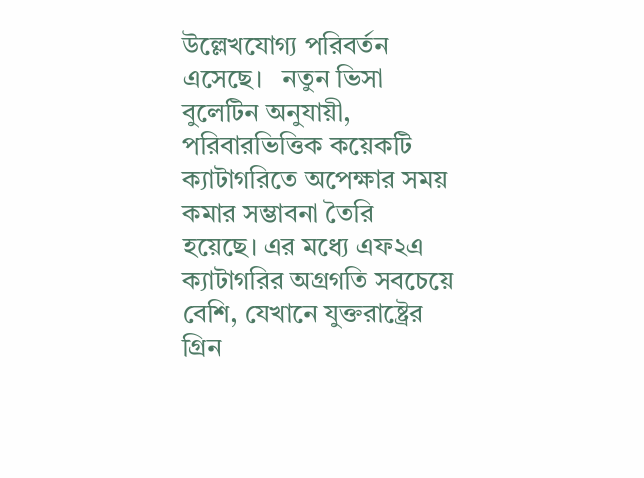উল্লেখযোগ্য পরিবর্তন এসেছে।   নতুন ভিসা বুলেটিন অনুযায়ী, পরিবারভিত্তিক কয়েকটি ক্যাটাগরিতে অপেক্ষার সময় কমার সম্ভাবনা তৈরি হয়েছে। এর মধ্যে এফ২এ ক্যাটাগরির অগ্রগতি সবচেয়ে বেশি, যেখানে যুক্তরাষ্ট্রের গ্রিন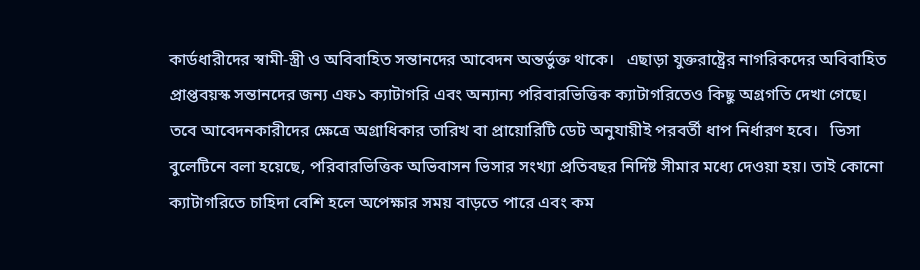কার্ডধারীদের স্বামী-স্ত্রী ও অবিবাহিত সন্তানদের আবেদন অন্তর্ভুক্ত থাকে।   এছাড়া যুক্তরাষ্ট্রের নাগরিকদের অবিবাহিত প্রাপ্তবয়স্ক সন্তানদের জন্য এফ১ ক্যাটাগরি এবং অন্যান্য পরিবারভিত্তিক ক্যাটাগরিতেও কিছু অগ্রগতি দেখা গেছে। তবে আবেদনকারীদের ক্ষেত্রে অগ্রাধিকার তারিখ বা প্রায়োরিটি ডেট অনুযায়ীই পরবর্তী ধাপ নির্ধারণ হবে।   ভিসা বুলেটিনে বলা হয়েছে, পরিবারভিত্তিক অভিবাসন ভিসার সংখ্যা প্রতিবছর নির্দিষ্ট সীমার মধ্যে দেওয়া হয়। তাই কোনো ক্যাটাগরিতে চাহিদা বেশি হলে অপেক্ষার সময় বাড়তে পারে এবং কম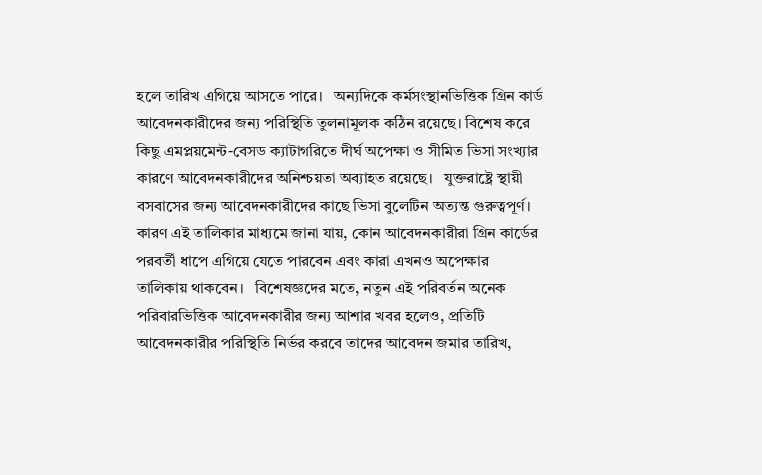হলে তারিখ এগিয়ে আসতে পারে।   অন্যদিকে কর্মসংস্থানভিত্তিক গ্রিন কার্ড আবেদনকারীদের জন্য পরিস্থিতি তুলনামূলক কঠিন রয়েছে। বিশেষ করে কিছু এমপ্লয়মেন্ট-বেসড ক্যাটাগরিতে দীর্ঘ অপেক্ষা ও সীমিত ভিসা সংখ্যার কারণে আবেদনকারীদের অনিশ্চয়তা অব্যাহত রয়েছে।   যুক্তরাষ্ট্রে স্থায়ী বসবাসের জন্য আবেদনকারীদের কাছে ভিসা বুলেটিন অত্যন্ত গুরুত্বপূর্ণ। কারণ এই তালিকার মাধ্যমে জানা যায়, কোন আবেদনকারীরা গ্রিন কার্ডের পরবর্তী ধাপে এগিয়ে যেতে পারবেন এবং কারা এখনও অপেক্ষার তালিকায় থাকবেন।   বিশেষজ্ঞদের মতে, নতুন এই পরিবর্তন অনেক পরিবারভিত্তিক আবেদনকারীর জন্য আশার খবর হলেও, প্রতিটি আবেদনকারীর পরিস্থিতি নির্ভর করবে তাদের আবেদন জমার তারিখ,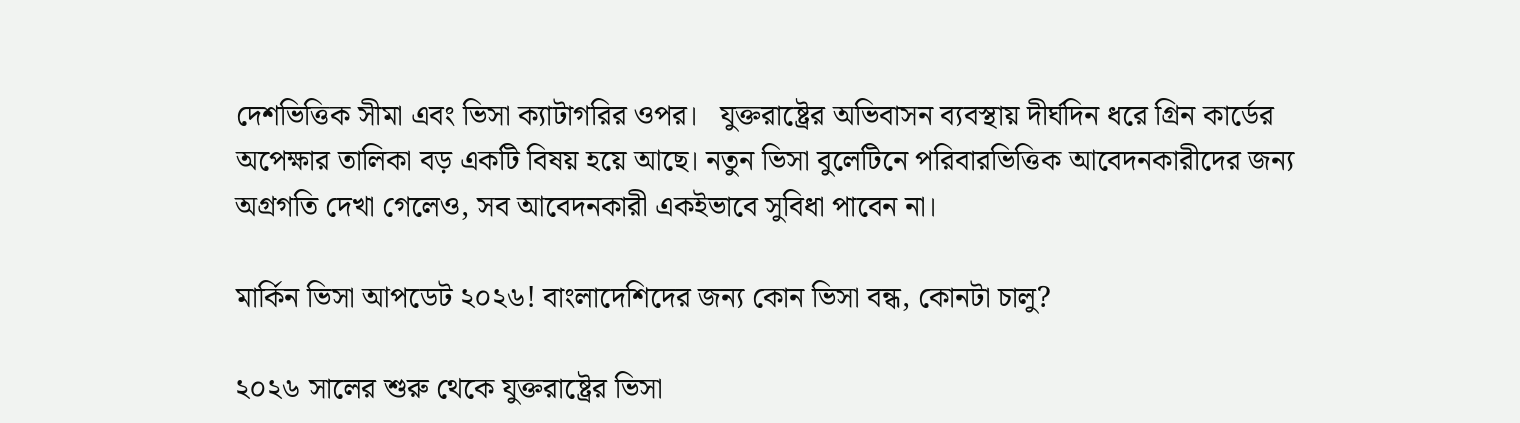দেশভিত্তিক সীমা এবং ভিসা ক্যাটাগরির ওপর।   যুক্তরাষ্ট্রের অভিবাসন ব্যবস্থায় দীর্ঘদিন ধরে গ্রিন কার্ডের অপেক্ষার তালিকা বড় একটি বিষয় হয়ে আছে। নতুন ভিসা বুলেটিনে পরিবারভিত্তিক আবেদনকারীদের জন্য অগ্রগতি দেখা গেলেও, সব আবেদনকারী একইভাবে সুবিধা পাবেন না।

মার্কিন ভিসা আপডেট ২০২৬! বাংলাদেশিদের জন্য কোন ভিসা বন্ধ, কোনটা চালু?

২০২৬ সালের শুরু থেকে যুক্তরাষ্ট্রের ভিসা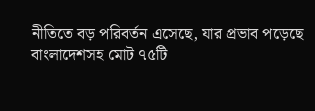নীতিতে বড় পরিবর্তন এসেছে, যার প্রভাব পড়েছে বাংলাদেশসহ মোট ৭৫টি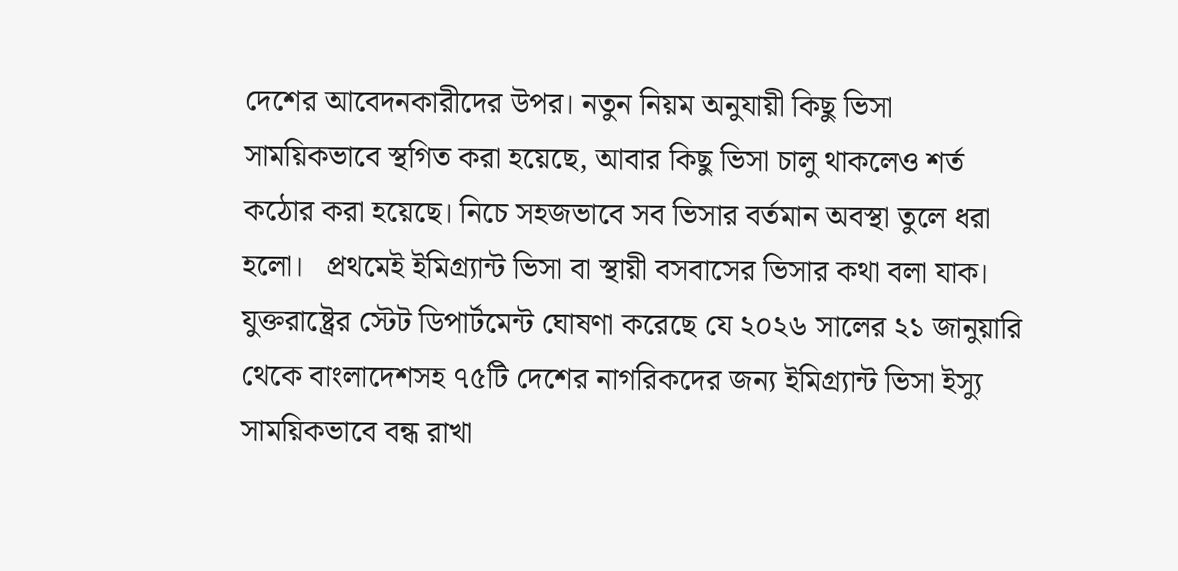দেশের আবেদনকারীদের উপর। নতুন নিয়ম অনুযায়ী কিছু ভিসা সাময়িকভাবে স্থগিত করা হয়েছে, আবার কিছু ভিসা চালু থাকলেও শর্ত কঠোর করা হয়েছে। নিচে সহজভাবে সব ভিসার বর্তমান অবস্থা তুলে ধরা হলো।   প্রথমেই ইমিগ্র্যান্ট ভিসা বা স্থায়ী বসবাসের ভিসার কথা বলা যাক। যুক্তরাষ্ট্রের স্টেট ডিপার্টমেন্ট ঘোষণা করেছে যে ২০২৬ সালের ২১ জানুয়ারি থেকে বাংলাদেশসহ ৭৫টি দেশের নাগরিকদের জন্য ইমিগ্র্যান্ট ভিসা ইস্যু সাময়িকভাবে বন্ধ রাখা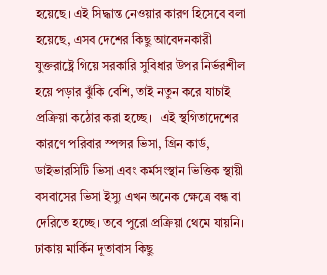হয়েছে। এই সিদ্ধান্ত নেওয়ার কারণ হিসেবে বলা হয়েছে, এসব দেশের কিছু আবেদনকারী যুক্তরাষ্ট্রে গিয়ে সরকারি সুবিধার উপর নির্ভরশীল হয়ে পড়ার ঝুঁকি বেশি, তাই নতুন করে যাচাই প্রক্রিয়া কঠোর করা হচ্ছে।   এই স্থগিতাদেশের কারণে পরিবার স্পন্সর ভিসা, গ্রিন কার্ড, ডাইভারসিটি ভিসা এবং কর্মসংস্থান ভিত্তিক স্থায়ী বসবাসের ভিসা ইস্যু এখন অনেক ক্ষেত্রে বন্ধ বা দেরিতে হচ্ছে। তবে পুরো প্রক্রিয়া থেমে যায়নি। ঢাকায় মার্কিন দূতাবাস কিছু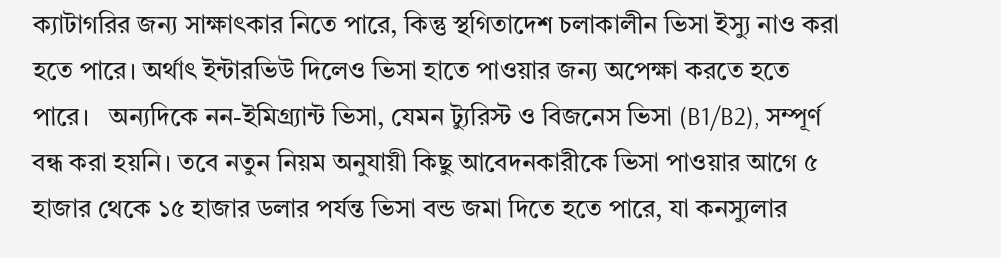ক্যাটাগরির জন্য সাক্ষাৎকার নিতে পারে, কিন্তু স্থগিতাদেশ চলাকালীন ভিসা ইস্যু নাও করা হতে পারে। অর্থাৎ ইন্টারভিউ দিলেও ভিসা হাতে পাওয়ার জন্য অপেক্ষা করতে হতে পারে।   অন্যদিকে নন-ইমিগ্র্যান্ট ভিসা, যেমন ট্যুরিস্ট ও বিজনেস ভিসা (B1/B2), সম্পূর্ণ বন্ধ করা হয়নি। তবে নতুন নিয়ম অনুযায়ী কিছু আবেদনকারীকে ভিসা পাওয়ার আগে ৫ হাজার থেকে ১৫ হাজার ডলার পর্যন্ত ভিসা বন্ড জমা দিতে হতে পারে, যা কনস্যুলার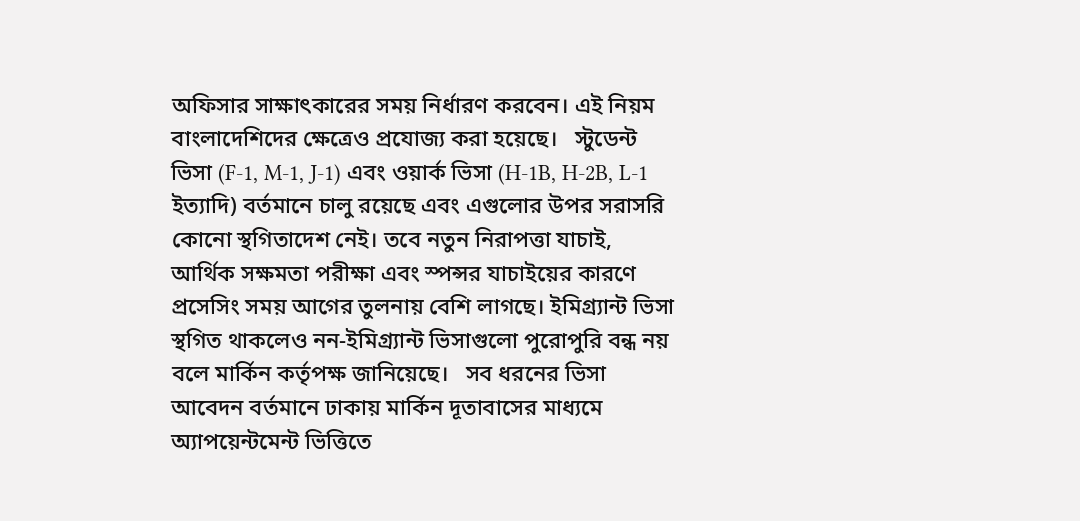অফিসার সাক্ষাৎকারের সময় নির্ধারণ করবেন। এই নিয়ম বাংলাদেশিদের ক্ষেত্রেও প্রযোজ্য করা হয়েছে।   স্টুডেন্ট ভিসা (F-1, M-1, J-1) এবং ওয়ার্ক ভিসা (H-1B, H-2B, L-1 ইত্যাদি) বর্তমানে চালু রয়েছে এবং এগুলোর উপর সরাসরি কোনো স্থগিতাদেশ নেই। তবে নতুন নিরাপত্তা যাচাই, আর্থিক সক্ষমতা পরীক্ষা এবং স্পন্সর যাচাইয়ের কারণে প্রসেসিং সময় আগের তুলনায় বেশি লাগছে। ইমিগ্র্যান্ট ভিসা স্থগিত থাকলেও নন-ইমিগ্র্যান্ট ভিসাগুলো পুরোপুরি বন্ধ নয় বলে মার্কিন কর্তৃপক্ষ জানিয়েছে।   সব ধরনের ভিসা আবেদন বর্তমানে ঢাকায় মার্কিন দূতাবাসের মাধ্যমে অ্যাপয়েন্টমেন্ট ভিত্তিতে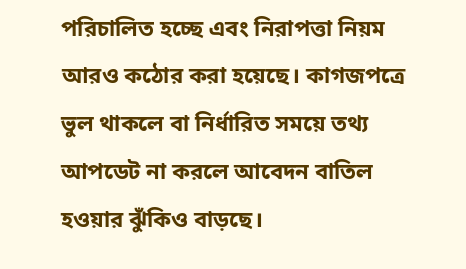পরিচালিত হচ্ছে এবং নিরাপত্তা নিয়ম আরও কঠোর করা হয়েছে। কাগজপত্রে ভুল থাকলে বা নির্ধারিত সময়ে তথ্য আপডেট না করলে আবেদন বাতিল হওয়ার ঝুঁকিও বাড়ছে।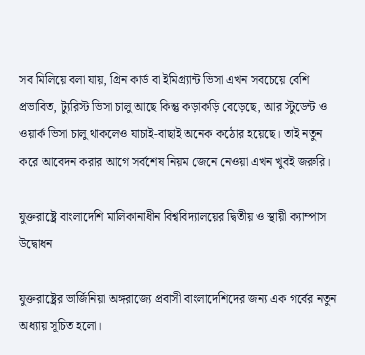সব মিলিয়ে বলা যায়, গ্রিন কার্ড বা ইমিগ্র্যান্ট ভিসা এখন সবচেয়ে বেশি প্রভাবিত, ট্যুরিস্ট ভিসা চালু আছে কিন্তু কড়াকড়ি বেড়েছে, আর স্টুডেন্ট ও ওয়ার্ক ভিসা চালু থাকলেও যাচাই-বাছাই অনেক কঠোর হয়েছে। তাই নতুন করে আবেদন করার আগে সর্বশেষ নিয়ম জেনে নেওয়া এখন খুবই জরুরি।

যুক্তরাষ্ট্রে বাংলাদেশি মালিকানাধীন বিশ্ববিদ্যালয়ের দ্বিতীয় ও স্থায়ী ক্যাম্পাস উদ্বোধন

যুক্তরাষ্ট্রের ভার্জিনিয়া অঙ্গরাজ্যে প্রবাসী বাংলাদেশিদের জন্য এক গর্বের নতুন অধ্যায় সূচিত হলো।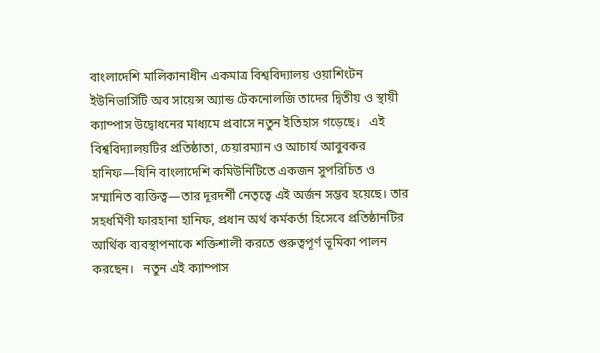বাংলাদেশি মালিকানাধীন একমাত্র বিশ্ববিদ্যালয় ওয়াশিংটন ইউনিভার্সিটি অব সায়েন্স অ্যান্ড টেকনোলজি তাদের দ্বিতীয় ও স্থায়ী ক্যাম্পাস উদ্বোধনের মাধ্যমে প্রবাসে নতুন ইতিহাস গড়েছে।   এই বিশ্ববিদ্যালয়টির প্রতিষ্ঠাতা, চেয়ারম্যান ও আচার্য আবুবকর হানিফ—যিনি বাংলাদেশি কমিউনিটিতে একজন সুপরিচিত ও সম্মানিত ব্যক্তিত্ব—তার দূরদর্শী নেতৃত্বে এই অর্জন সম্ভব হয়েছে। তার সহধর্মিণী ফারহানা হানিফ, প্রধান অর্থ কর্মকর্তা হিসেবে প্রতিষ্ঠানটির আর্থিক ব্যবস্থাপনাকে শক্তিশালী করতে গুরুত্বপূর্ণ ভূমিকা পালন করছেন।   নতুন এই ক্যাম্পাস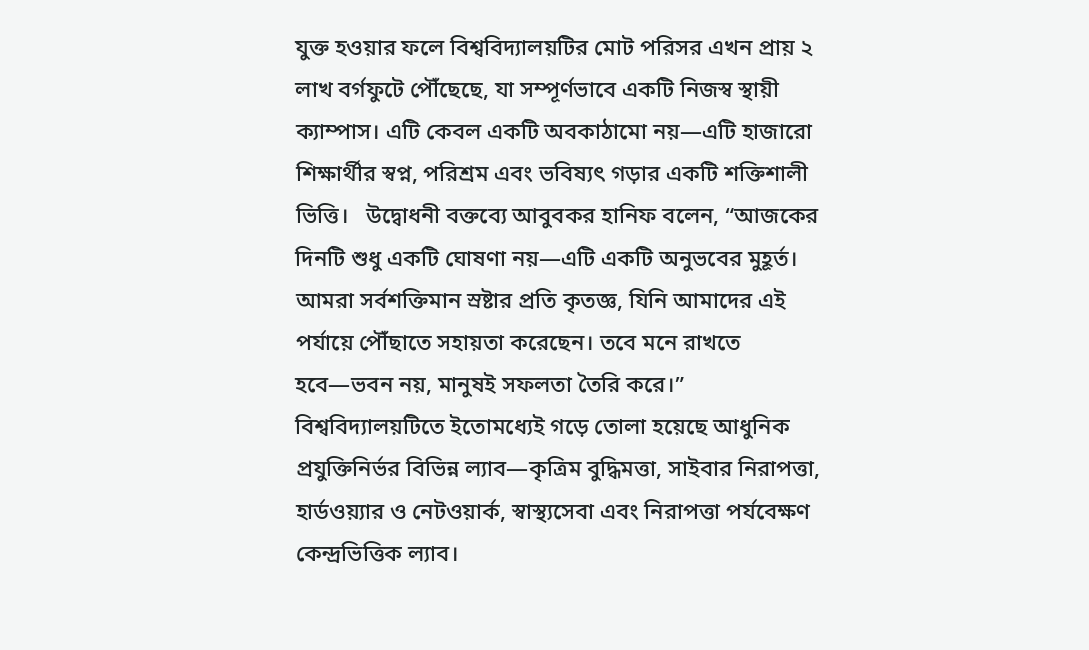যুক্ত হওয়ার ফলে বিশ্ববিদ্যালয়টির মোট পরিসর এখন প্রায় ২ লাখ বর্গফুটে পৌঁছেছে, যা সম্পূর্ণভাবে একটি নিজস্ব স্থায়ী ক্যাম্পাস। এটি কেবল একটি অবকাঠামো নয়—এটি হাজারো শিক্ষার্থীর স্বপ্ন, পরিশ্রম এবং ভবিষ্যৎ গড়ার একটি শক্তিশালী ভিত্তি।   উদ্বোধনী বক্তব্যে আবুবকর হানিফ বলেন, “আজকের দিনটি শুধু একটি ঘোষণা নয়—এটি একটি অনুভবের মুহূর্ত। আমরা সর্বশক্তিমান স্রষ্টার প্রতি কৃতজ্ঞ, যিনি আমাদের এই পর্যায়ে পৌঁছাতে সহায়তা করেছেন। তবে মনে রাখতে হবে—ভবন নয়, মানুষই সফলতা তৈরি করে।”   বিশ্ববিদ্যালয়টিতে ইতোমধ্যেই গড়ে তোলা হয়েছে আধুনিক প্রযুক্তিনির্ভর বিভিন্ন ল্যাব—কৃত্রিম বুদ্ধিমত্তা, সাইবার নিরাপত্তা, হার্ডওয়্যার ও নেটওয়ার্ক, স্বাস্থ্যসেবা এবং নিরাপত্তা পর্যবেক্ষণ কেন্দ্রভিত্তিক ল্যাব।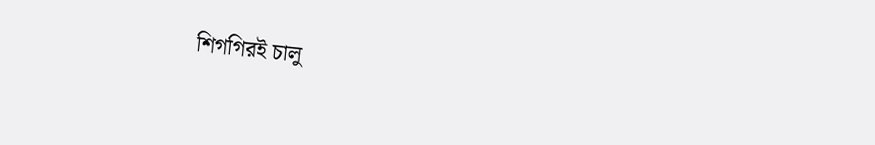শিগগিরই চালু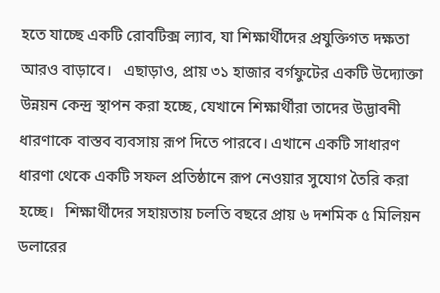হতে যাচ্ছে একটি রোবটিক্স ল্যাব, যা শিক্ষার্থীদের প্রযুক্তিগত দক্ষতা আরও বাড়াবে।   এছাড়াও, প্রায় ৩১ হাজার বর্গফুটের একটি উদ্যোক্তা উন্নয়ন কেন্দ্র স্থাপন করা হচ্ছে, যেখানে শিক্ষার্থীরা তাদের উদ্ভাবনী ধারণাকে বাস্তব ব্যবসায় রূপ দিতে পারবে। এখানে একটি সাধারণ ধারণা থেকে একটি সফল প্রতিষ্ঠানে রূপ নেওয়ার সুযোগ তৈরি করা হচ্ছে।   শিক্ষার্থীদের সহায়তায় চলতি বছরে প্রায় ৬ দশমিক ৫ মিলিয়ন ডলারের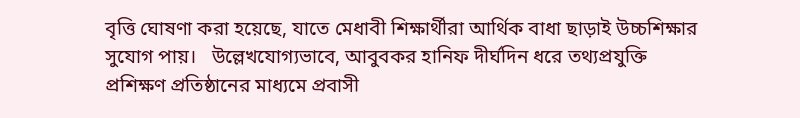বৃত্তি ঘোষণা করা হয়েছে, যাতে মেধাবী শিক্ষার্থীরা আর্থিক বাধা ছাড়াই উচ্চশিক্ষার সুযোগ পায়।   উল্লেখযোগ্যভাবে, আবুবকর হানিফ দীর্ঘদিন ধরে তথ্যপ্রযুক্তি প্রশিক্ষণ প্রতিষ্ঠানের মাধ্যমে প্রবাসী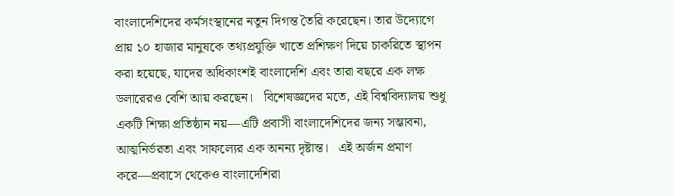বাংলাদেশিদের কর্মসংস্থানের নতুন দিগন্ত তৈরি করেছেন। তার উদ্যোগে প্রায় ১০ হাজার মানুষকে তথ্যপ্রযুক্তি খাতে প্রশিক্ষণ দিয়ে চাকরিতে স্থাপন করা হয়েছে, যাদের অধিকাংশই বাংলাদেশি এবং তারা বছরে এক লক্ষ ডলারেরও বেশি আয় করছেন।   বিশেষজ্ঞদের মতে, এই বিশ্ববিদ্যালয় শুধু একটি শিক্ষা প্রতিষ্ঠান নয়—এটি প্রবাসী বাংলাদেশিদের জন্য সম্ভাবনা, আত্মনির্ভরতা এবং সাফল্যের এক অনন্য দৃষ্টান্ত।   এই অর্জন প্রমাণ করে—প্রবাসে থেকেও বাংলাদেশিরা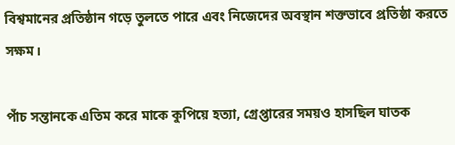বিশ্বমানের প্রতিষ্ঠান গড়ে তুলতে পারে এবং নিজেদের অবস্থান শক্তভাবে প্রতিষ্ঠা করতে সক্ষম।

পাঁচ সন্তানকে এতিম করে মাকে কুপিয়ে হত্যা, গ্রেপ্তারের সময়ও হাসছিল ঘাতক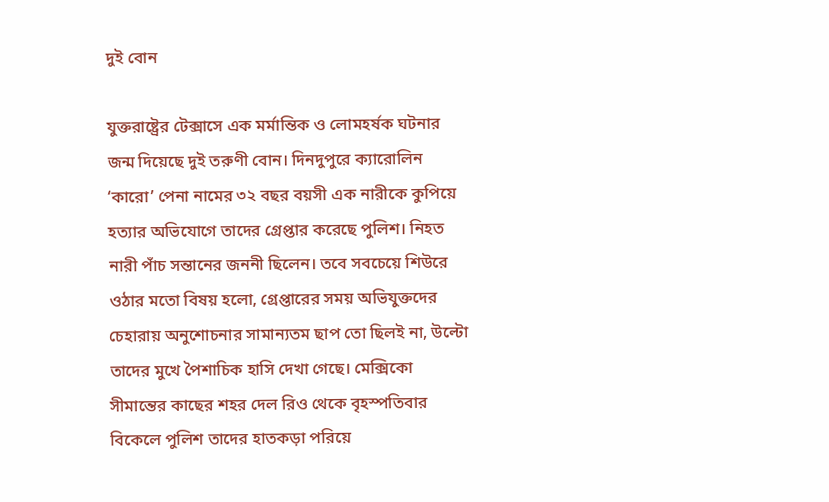দুই বোন

যুক্তরাষ্ট্রের টেক্সাসে এক মর্মান্তিক ও লোমহর্ষক ঘটনার জন্ম দিয়েছে দুই তরুণী বোন। দিনদুপুরে ক্যারোলিন ‘কারো’ পেনা নামের ৩২ বছর বয়সী এক নারীকে কুপিয়ে হত্যার অভিযোগে তাদের গ্রেপ্তার করেছে পুলিশ। নিহত নারী পাঁচ সন্তানের জননী ছিলেন। তবে সবচেয়ে শিউরে ওঠার মতো বিষয় হলো, গ্রেপ্তারের সময় অভিযুক্তদের চেহারায় অনুশোচনার সামান্যতম ছাপ তো ছিলই না, উল্টো তাদের মুখে পৈশাচিক হাসি দেখা গেছে। মেক্সিকো সীমান্তের কাছের শহর দেল রিও থেকে বৃহস্পতিবার বিকেলে পুলিশ তাদের হাতকড়া পরিয়ে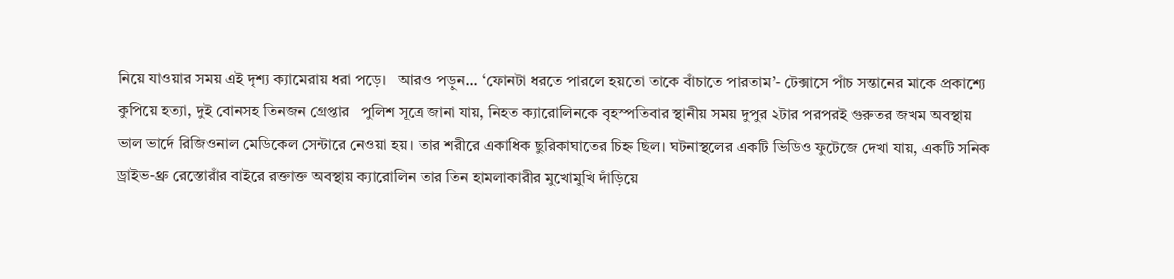নিয়ে যাওয়ার সময় এই দৃশ্য ক্যামেরায় ধরা পড়ে।   আরও পড়ুন... ‘ফোনটা ধরতে পারলে হয়তো তাকে বাঁচাতে পারতাম’- টেক্সাসে পাঁচ সন্তানের মাকে প্রকাশ্যে কুপিয়ে হত্যা, দুই বোনসহ তিনজন গ্রেপ্তার   পুলিশ সূত্রে জানা যায়, নিহত ক্যারোলিনকে বৃহস্পতিবার স্থানীয় সময় দুপুর ২টার পরপরই গুরুতর জখম অবস্থায় ভাল ভার্দে রিজিওনাল মেডিকেল সেন্টারে নেওয়া হয়। তার শরীরে একাধিক ছুরিকাঘাতের চিহ্ন ছিল। ঘটনাস্থলের একটি ভিডিও ফুটেজে দেখা যায়, একটি সনিক ড্রাইভ-থ্রু রেস্তোরাঁর বাইরে রক্তাক্ত অবস্থায় ক্যারোলিন তার তিন হামলাকারীর মুখোমুখি দাঁড়িয়ে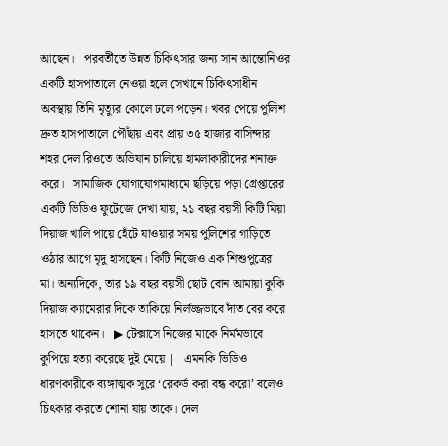আছেন।   পরবর্তীতে উন্নত চিকিৎসার জন্য সান আন্তোনিওর একটি হাসপাতালে নেওয়া হলে সেখানে চিকিৎসাধীন অবস্থায় তিনি মৃত্যুর কোলে ঢলে পড়েন। খবর পেয়ে পুলিশ দ্রুত হাসপাতালে পৌঁছায় এবং প্রায় ৩৫ হাজার বাসিন্দার শহর দেল রিওতে অভিযান চালিয়ে হামলাকারীদের শনাক্ত করে।   সামাজিক যোগাযোগমাধ্যমে ছড়িয়ে পড়া গ্রেপ্তারের একটি ভিডিও ফুটেজে দেখা যায়, ২১ বছর বয়সী কিটি মিয়া দিয়াজ খালি পায়ে হেঁটে যাওয়ার সময় পুলিশের গাড়িতে ওঠার আগে মৃদু হাসছেন। কিটি নিজেও এক শিশুপুত্রের মা। অন্যদিকে, তার ১৯ বছর বয়সী ছোট বোন আমায়া কুকি দিয়াজ ক্যামেরার দিকে তাকিয়ে নির্লজ্জভাবে দাঁত বের করে হাসতে থাকেন।   ▶ টেক্সাসে নিজের মাকে নির্মমভাবে কুপিয়ে হত্যা করেছে দুই মেয়ে |   এমনকি ভিডিও ধারণকারীকে ব্যঙ্গাত্মক সুরে ‘রেকর্ড করা বন্ধ করো’ বলেও চিৎকার করতে শোনা যায় তাকে। দেল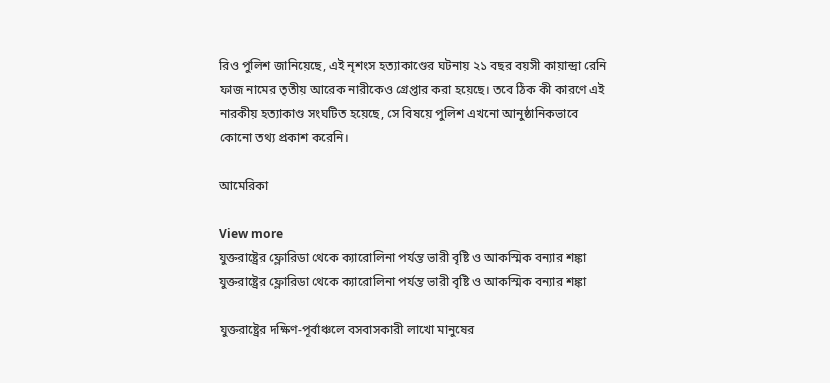রিও পুলিশ জানিয়েছে, এই নৃশংস হত্যাকাণ্ডের ঘটনায় ২১ বছর বয়সী কায়ান্দ্রা রেনি ফাজ নামের তৃতীয় আরেক নারীকেও গ্রেপ্তার করা হয়েছে। তবে ঠিক কী কারণে এই নারকীয় হত্যাকাণ্ড সংঘটিত হয়েছে, সে বিষয়ে পুলিশ এখনো আনুষ্ঠানিকভাবে কোনো তথ্য প্রকাশ করেনি।

আমেরিকা

View more
যুক্তরাষ্ট্রের ফ্লোরিডা থেকে ক্যারোলিনা পর্যন্ত ভারী বৃষ্টি ও আকস্মিক বন্যার শঙ্কা
যুক্তরাষ্ট্রের ফ্লোরিডা থেকে ক্যারোলিনা পর্যন্ত ভারী বৃষ্টি ও আকস্মিক বন্যার শঙ্কা

যুক্তরাষ্ট্রের দক্ষিণ-পূর্বাঞ্চলে বসবাসকারী লাখো মানুষের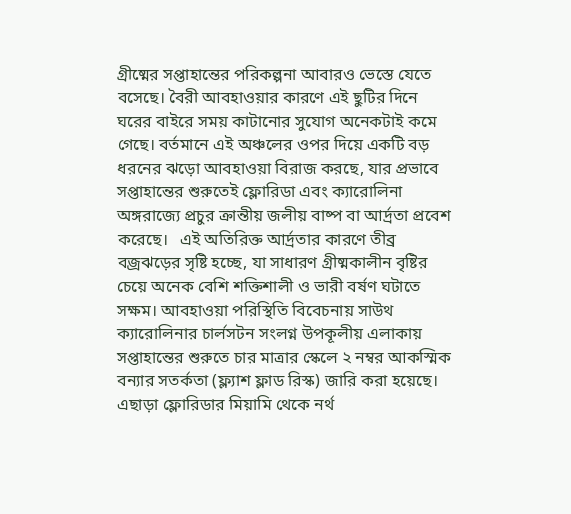গ্রীষ্মের সপ্তাহান্তের পরিকল্পনা আবারও ভেস্তে যেতে বসেছে। বৈরী আবহাওয়ার কারণে এই ছুটির দিনে ঘরের বাইরে সময় কাটানোর সুযোগ অনেকটাই কমে গেছে। বর্তমানে এই অঞ্চলের ওপর দিয়ে একটি বড় ধরনের ঝড়ো আবহাওয়া বিরাজ করছে, যার প্রভাবে সপ্তাহান্তের শুরুতেই ফ্লোরিডা এবং ক্যারোলিনা অঙ্গরাজ্যে প্রচুর ক্রান্তীয় জলীয় বাষ্প বা আর্দ্রতা প্রবেশ করেছে।   এই অতিরিক্ত আর্দ্রতার কারণে তীব্র বজ্রঝড়ের সৃষ্টি হচ্ছে, যা সাধারণ গ্রীষ্মকালীন বৃষ্টির চেয়ে অনেক বেশি শক্তিশালী ও ভারী বর্ষণ ঘটাতে সক্ষম। আবহাওয়া পরিস্থিতি বিবেচনায় সাউথ ক্যারোলিনার চার্লসটন সংলগ্ন উপকূলীয় এলাকায় সপ্তাহান্তের শুরুতে চার মাত্রার স্কেলে ২ নম্বর আকস্মিক বন্যার সতর্কতা (ফ্ল্যাশ ফ্লাড রিস্ক) জারি করা হয়েছে। এছাড়া ফ্লোরিডার মিয়ামি থেকে নর্থ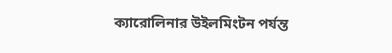ক্যারোলিনার উইলমিংটন পর্যন্ত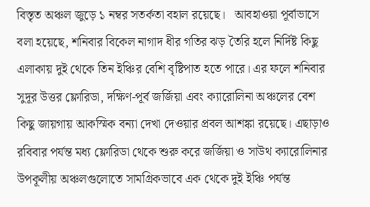বিস্তৃত অঞ্চল জুড়ে ১ নম্বর সতর্কতা বহাল রয়েছে।   আবহাওয়া পূর্বাভাসে বলা হয়েছে, শনিবার বিকেল নাগাদ ধীর গতির ঝড় তৈরি হলে নির্দিষ্ট কিছু এলাকায় দুই থেকে তিন ইঞ্চির বেশি বৃষ্টিপাত হতে পারে। এর ফলে শনিবার সুদূর উত্তর ফ্লোরিডা, দক্ষিণ-পূর্ব জর্জিয়া এবং ক্যারোলিনা অঞ্চলের বেশ কিছু জায়গায় আকস্মিক বন্যা দেখা দেওয়ার প্রবল আশঙ্কা রয়েছে। এছাড়াও রবিবার পর্যন্ত মধ্য ফ্লোরিডা থেকে শুরু করে জর্জিয়া ও সাউথ ক্যারোলিনার উপকূলীয় অঞ্চলগুলোতে সামগ্রিকভাবে এক থেকে দুই ইঞ্চি পর্যন্ত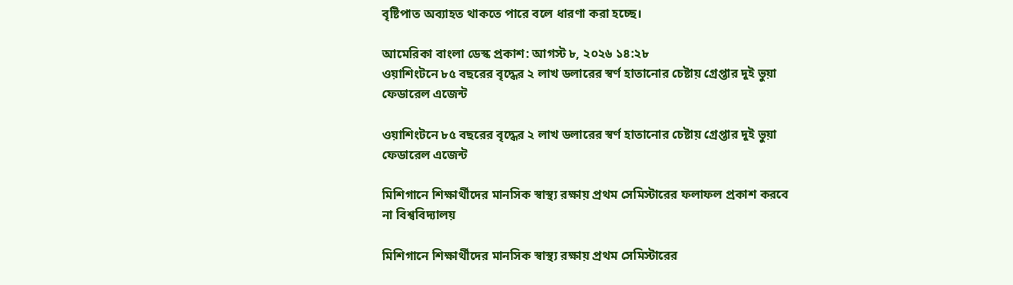বৃষ্টিপাত অব্যাহত থাকতে পারে বলে ধারণা করা হচ্ছে।

আমেরিকা বাংলা ডেস্ক প্রকাশ: আগস্ট ৮, ২০২৬ ১৪:২৮
ওয়াশিংটনে ৮৫ বছরের বৃদ্ধের ২ লাখ ডলারের স্বর্ণ হাতানোর চেষ্টায় গ্রেপ্তার দুই ভুয়া ফেডারেল এজেন্ট

ওয়াশিংটনে ৮৫ বছরের বৃদ্ধের ২ লাখ ডলারের স্বর্ণ হাতানোর চেষ্টায় গ্রেপ্তার দুই ভুয়া ফেডারেল এজেন্ট

মিশিগানে শিক্ষার্থীদের মানসিক স্বাস্থ্য রক্ষায় প্রথম সেমিস্টারের ফলাফল প্রকাশ করবে না বিশ্ববিদ্যালয়

মিশিগানে শিক্ষার্থীদের মানসিক স্বাস্থ্য রক্ষায় প্রথম সেমিস্টারের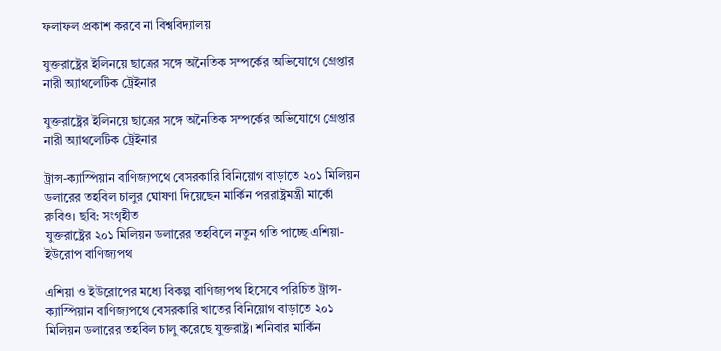ফলাফল প্রকাশ করবে না বিশ্ববিদ্যালয়

যুক্তরাষ্ট্রের ইলিনয়ে ছাত্রের সঙ্গে অনৈতিক সম্পর্কের অভিযোগে গ্রেপ্তার নারী অ্যাথলেটিক ট্রেইনার

যুক্তরাষ্ট্রের ইলিনয়ে ছাত্রের সঙ্গে অনৈতিক সম্পর্কের অভিযোগে গ্রেপ্তার নারী অ্যাথলেটিক ট্রেইনার

ট্রান্স-ক্যাস্পিয়ান বাণিজ্যপথে বেসরকারি বিনিয়োগ বাড়াতে ২০১ মিলিয়ন ডলারের তহবিল চালুর ঘোষণা দিয়েছেন মার্কিন পররাষ্ট্রমন্ত্রী মার্কো রুবিও। ছবি: সংগৃহীত
যুক্তরাষ্ট্রের ২০১ মিলিয়ন ডলারের তহবিলে নতুন গতি পাচ্ছে এশিয়া-ইউরোপ বাণিজ্যপথ

এশিয়া ও ইউরোপের মধ্যে বিকল্প বাণিজ্যপথ হিসেবে পরিচিত ট্রান্স-ক্যাস্পিয়ান বাণিজ্যপথে বেসরকারি খাতের বিনিয়োগ বাড়াতে ২০১ মিলিয়ন ডলারের তহবিল চালু করেছে যুক্তরাষ্ট্র। শনিবার মার্কিন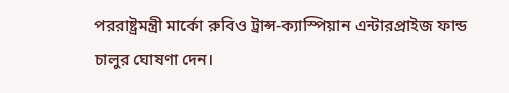পররাষ্ট্রমন্ত্রী মার্কো রুবিও ট্রান্স-ক্যাস্পিয়ান এন্টারপ্রাইজ ফান্ড চালুর ঘোষণা দেন।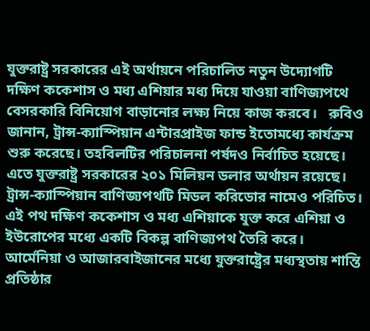যুক্তরাষ্ট্র সরকারের এই অর্থায়নে পরিচালিত নতুন উদ্যোগটি দক্ষিণ ককেশাস ও মধ্য এশিয়ার মধ্য দিয়ে যাওয়া বাণিজ্যপথে বেসরকারি বিনিয়োগ বাড়ানোর লক্ষ্য নিয়ে কাজ করবে।   রুবিও জানান, ট্রান্স-ক্যাস্পিয়ান এন্টারপ্রাইজ ফান্ড ইতোমধ্যে কার্যক্রম শুরু করেছে। তহবিলটির পরিচালনা পর্ষদও নির্বাচিত হয়েছে। এতে যুক্তরাষ্ট্র সরকারের ২০১ মিলিয়ন ডলার অর্থায়ন রয়েছে। ট্রান্স-ক্যাস্পিয়ান বাণিজ্যপথটি মিডল করিডোর নামেও পরিচিত। এই পথ দক্ষিণ ককেশাস ও মধ্য এশিয়াকে যুক্ত করে এশিয়া ও ইউরোপের মধ্যে একটি বিকল্প বাণিজ্যপথ তৈরি করে।   আর্মেনিয়া ও আজারবাইজানের মধ্যে যুক্তরাষ্ট্রের মধ্যস্থতায় শান্তি প্রতিষ্ঠার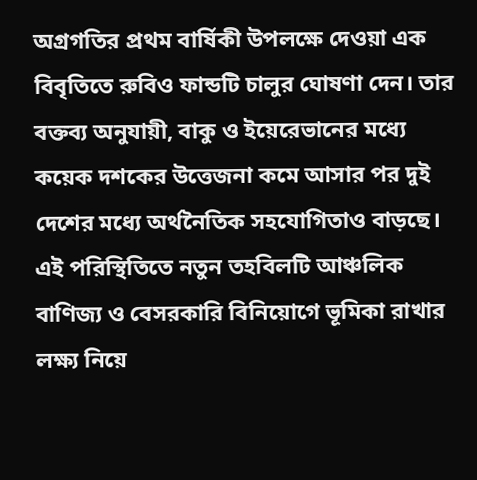অগ্রগতির প্রথম বার্ষিকী উপলক্ষে দেওয়া এক বিবৃতিতে রুবিও ফান্ডটি চালুর ঘোষণা দেন। তার বক্তব্য অনুযায়ী, বাকু ও ইয়েরেভানের মধ্যে কয়েক দশকের উত্তেজনা কমে আসার পর দুই দেশের মধ্যে অর্থনৈতিক সহযোগিতাও বাড়ছে। এই পরিস্থিতিতে নতুন তহবিলটি আঞ্চলিক বাণিজ্য ও বেসরকারি বিনিয়োগে ভূমিকা রাখার লক্ষ্য নিয়ে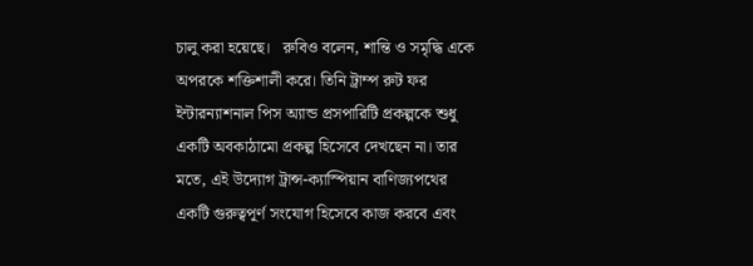চালু করা হয়েছে।   রুবিও বলেন, শান্তি ও সমৃদ্ধি একে অপরকে শক্তিশালী করে। তিনি ট্রাম্প রুট ফর ইন্টারন্যাশনাল পিস অ্যান্ড প্রসপারিটি প্রকল্পকে শুধু একটি অবকাঠামো প্রকল্প হিসেবে দেখছেন না। তার মতে, এই উদ্যোগ ট্রান্স-ক্যাস্পিয়ান বাণিজ্যপথের একটি গুরুত্বপূর্ণ সংযোগ হিসেবে কাজ করবে এবং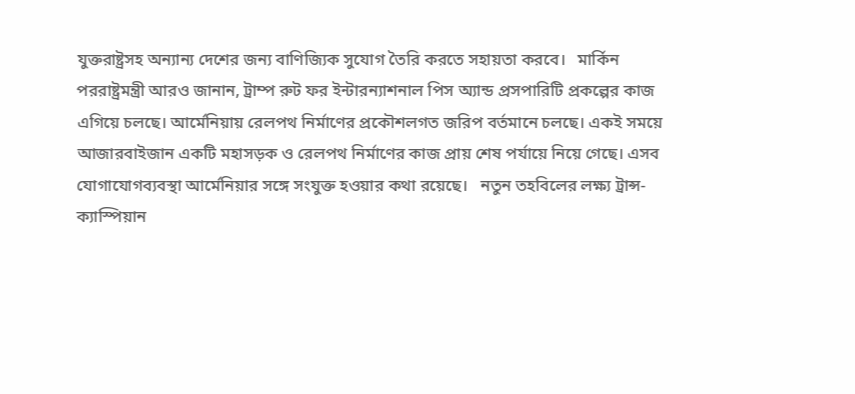যুক্তরাষ্ট্রসহ অন্যান্য দেশের জন্য বাণিজ্যিক সুযোগ তৈরি করতে সহায়তা করবে।   মার্কিন পররাষ্ট্রমন্ত্রী আরও জানান, ট্রাম্প রুট ফর ইন্টারন্যাশনাল পিস অ্যান্ড প্রসপারিটি প্রকল্পের কাজ এগিয়ে চলছে। আর্মেনিয়ায় রেলপথ নির্মাণের প্রকৌশলগত জরিপ বর্তমানে চলছে। একই সময়ে আজারবাইজান একটি মহাসড়ক ও রেলপথ নির্মাণের কাজ প্রায় শেষ পর্যায়ে নিয়ে গেছে। এসব যোগাযোগব্যবস্থা আর্মেনিয়ার সঙ্গে সংযুক্ত হওয়ার কথা রয়েছে।   নতুন তহবিলের লক্ষ্য ট্রান্স-ক্যাস্পিয়ান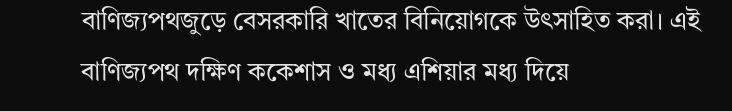বাণিজ্যপথজুড়ে বেসরকারি খাতের বিনিয়োগকে উৎসাহিত করা। এই বাণিজ্যপথ দক্ষিণ ককেশাস ও মধ্য এশিয়ার মধ্য দিয়ে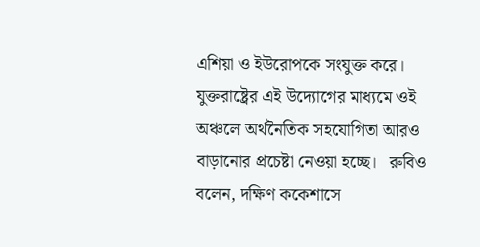এশিয়া ও ইউরোপকে সংযুক্ত করে। যুক্তরাষ্ট্রের এই উদ্যোগের মাধ্যমে ওই অঞ্চলে অর্থনৈতিক সহযোগিতা আরও বাড়ানোর প্রচেষ্টা নেওয়া হচ্ছে।   রুবিও বলেন, দক্ষিণ ককেশাসে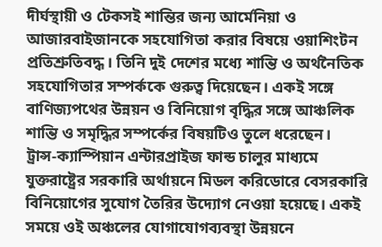দীর্ঘস্থায়ী ও টেকসই শান্তির জন্য আর্মেনিয়া ও আজারবাইজানকে সহযোগিতা করার বিষয়ে ওয়াশিংটন প্রতিশ্রুতিবদ্ধ। তিনি দুই দেশের মধ্যে শান্তি ও অর্থনৈতিক সহযোগিতার সম্পর্ককে গুরুত্ব দিয়েছেন। একই সঙ্গে বাণিজ্যপথের উন্নয়ন ও বিনিয়োগ বৃদ্ধির সঙ্গে আঞ্চলিক শান্তি ও সমৃদ্ধির সম্পর্কের বিষয়টিও তুলে ধরেছেন।   ট্রান্স-ক্যাস্পিয়ান এন্টারপ্রাইজ ফান্ড চালুর মাধ্যমে যুক্তরাষ্ট্রের সরকারি অর্থায়নে মিডল করিডোরে বেসরকারি বিনিয়োগের সুযোগ তৈরির উদ্যোগ নেওয়া হয়েছে। একই সময়ে ওই অঞ্চলের যোগাযোগব্যবস্থা উন্নয়নে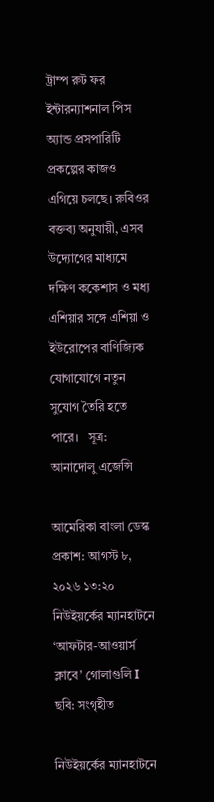ট্রাম্প রুট ফর ইন্টারন্যাশনাল পিস অ্যান্ড প্রসপারিটি প্রকল্পের কাজও এগিয়ে চলছে। রুবিওর বক্তব্য অনুযায়ী, এসব উদ্যোগের মাধ্যমে দক্ষিণ ককেশাস ও মধ্য এশিয়ার সঙ্গে এশিয়া ও ইউরোপের বাণিজ্যিক যোগাযোগে নতুন সুযোগ তৈরি হতে পারে।   সূত্র: আনাদোলু এজেন্সি

আমেরিকা বাংলা ডেস্ক প্রকাশ: আগস্ট ৮, ২০২৬ ১৩:২০
নিউইয়র্কের ম্যানহাটনে ‘আফটার-আওয়ার্স ক্লাবে’ গোলাগুলি I ছবি: সংগৃহীত

নিউইয়র্কের ম্যানহাটনে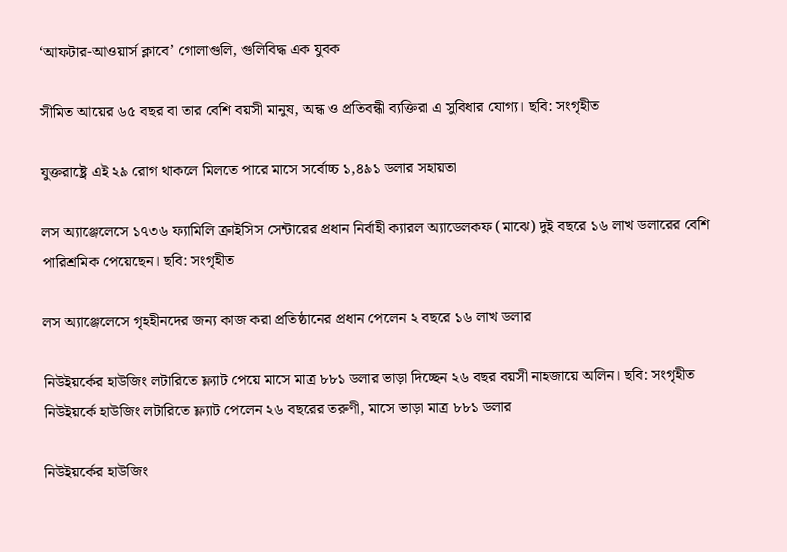‘আফটার-আওয়ার্স ক্লাবে’ গোলাগুলি, গুলিবিদ্ধ এক যুবক

সীমিত আয়ের ৬৫ বছর বা তার বেশি বয়সী মানুষ, অন্ধ ও প্রতিবন্ধী ব্যক্তিরা এ সুবিধার যোগ্য। ছবি: সংগৃহীত

যুক্তরাষ্ট্রে এই ২৯ রোগ থাকলে মিলতে পারে মাসে সর্বোচ্চ ১,৪৯১ ডলার সহায়তা

লস অ্যাঞ্জেলেসে ১৭৩৬ ফ্যামিলি ক্রাইসিস সেন্টারের প্রধান নির্বাহী ক্যারল অ্যাডেলকফ (মাঝে) দুই বছরে ১৬ লাখ ডলারের বেশি পারিশ্রমিক পেয়েছেন। ছবি: সংগৃহীত

লস অ্যাঞ্জেলেসে গৃহহীনদের জন্য কাজ করা প্রতিষ্ঠানের প্রধান পেলেন ২ বছরে ১৬ লাখ ডলার

নিউইয়র্কের হাউজিং লটারিতে ফ্ল্যাট পেয়ে মাসে মাত্র ৮৮১ ডলার ভাড়া দিচ্ছেন ২৬ বছর বয়সী নাহজায়ে অলিন। ছবি: সংগৃহীত
নিউইয়র্কে হাউজিং লটারিতে ফ্ল্যাট পেলেন ২৬ বছরের তরুণী, মাসে ভাড়া মাত্র ৮৮১ ডলার

নিউইয়র্কের হাউজিং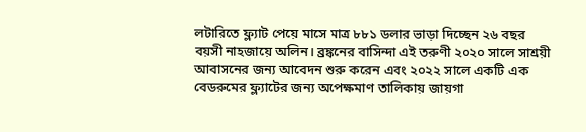লটারিতে ফ্ল্যাট পেয়ে মাসে মাত্র ৮৮১ ডলার ভাড়া দিচ্ছেন ২৬ বছর বয়সী নাহজায়ে অলিন। ব্রঙ্কনের বাসিন্দা এই তরুণী ২০২০ সালে সাশ্রয়ী আবাসনের জন্য আবেদন শুরু করেন এবং ২০২২ সালে একটি এক বেডরুমের ফ্ল্যাটের জন্য অপেক্ষমাণ তালিকায় জায়গা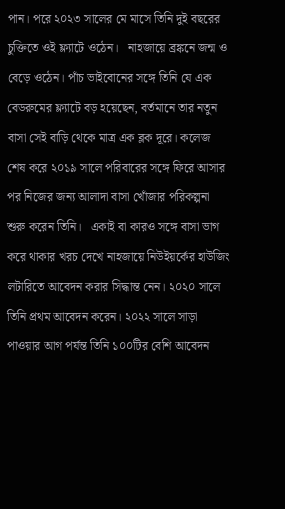পান। পরে ২০২৩ সালের মে মাসে তিনি দুই বছরের চুক্তিতে ওই ফ্ল্যাটে ওঠেন।   নাহজায়ে ব্রঙ্কনে জন্ম ও বেড়ে ওঠেন। পাঁচ ভাইবোনের সঙ্গে তিনি যে এক বেডরুমের ফ্ল্যাটে বড় হয়েছেন, বর্তমানে তার নতুন বাসা সেই বাড়ি থেকে মাত্র এক ব্লক দূরে। কলেজ শেষ করে ২০১৯ সালে পরিবারের সঙ্গে ফিরে আসার পর নিজের জন্য আলাদা বাসা খোঁজার পরিকল্পনা শুরু করেন তিনি।   একাই বা কারও সঙ্গে বাসা ভাগ করে থাকার খরচ দেখে নাহজায়ে নিউইয়র্কের হাউজিং লটারিতে আবেদন করার সিদ্ধান্ত নেন। ২০২০ সালে তিনি প্রথম আবেদন করেন। ২০২২ সালে সাড়া পাওয়ার আগ পর্যন্ত তিনি ১০০টির বেশি আবেদন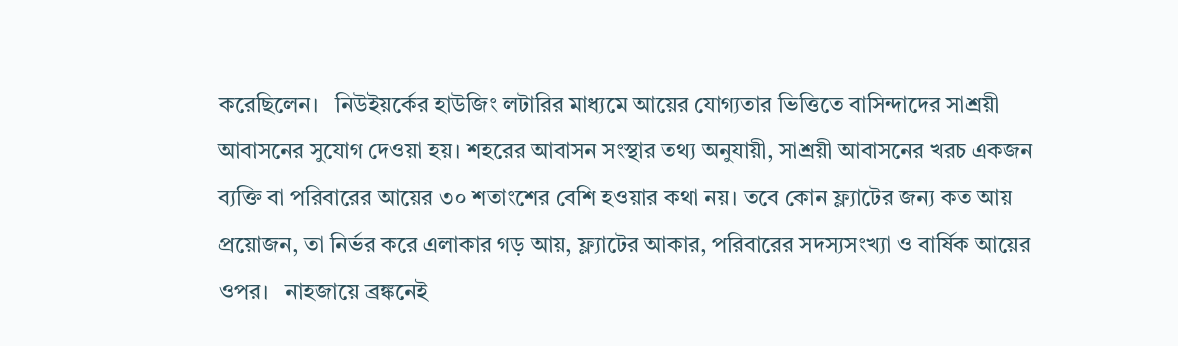করেছিলেন।   নিউইয়র্কের হাউজিং লটারির মাধ্যমে আয়ের যোগ্যতার ভিত্তিতে বাসিন্দাদের সাশ্রয়ী আবাসনের সুযোগ দেওয়া হয়। শহরের আবাসন সংস্থার তথ্য অনুযায়ী, সাশ্রয়ী আবাসনের খরচ একজন ব্যক্তি বা পরিবারের আয়ের ৩০ শতাংশের বেশি হওয়ার কথা নয়। তবে কোন ফ্ল্যাটের জন্য কত আয় প্রয়োজন, তা নির্ভর করে এলাকার গড় আয়, ফ্ল্যাটের আকার, পরিবারের সদস্যসংখ্যা ও বার্ষিক আয়ের ওপর।   নাহজায়ে ব্রঙ্কনেই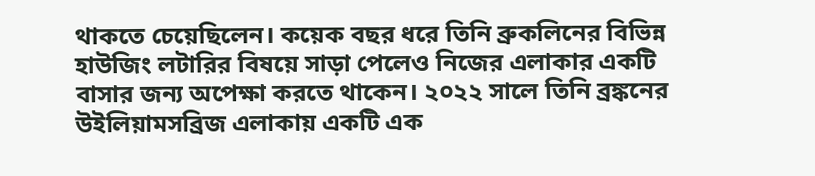থাকতে চেয়েছিলেন। কয়েক বছর ধরে তিনি ব্রুকলিনের বিভিন্ন হাউজিং লটারির বিষয়ে সাড়া পেলেও নিজের এলাকার একটি বাসার জন্য অপেক্ষা করতে থাকেন। ২০২২ সালে তিনি ব্রঙ্কনের উইলিয়ামসব্রিজ এলাকায় একটি এক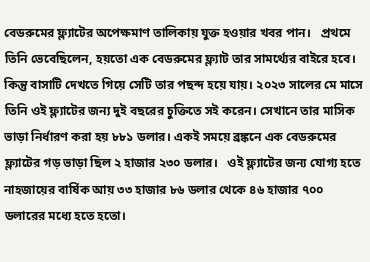বেডরুমের ফ্ল্যাটের অপেক্ষমাণ তালিকায় যুক্ত হওয়ার খবর পান।   প্রথমে তিনি ভেবেছিলেন, হয়তো এক বেডরুমের ফ্ল্যাট তার সামর্থ্যের বাইরে হবে। কিন্তু বাসাটি দেখতে গিয়ে সেটি তার পছন্দ হয়ে যায়। ২০২৩ সালের মে মাসে তিনি ওই ফ্ল্যাটের জন্য দুই বছরের চুক্তিতে সই করেন। সেখানে তার মাসিক ভাড়া নির্ধারণ করা হয় ৮৮১ ডলার। একই সময়ে ব্রঙ্কনে এক বেডরুমের ফ্ল্যাটের গড় ভাড়া ছিল ২ হাজার ২৩০ ডলার।   ওই ফ্ল্যাটের জন্য যোগ্য হতে নাহজায়ের বার্ষিক আয় ৩৩ হাজার ৮৬ ডলার থেকে ৪৬ হাজার ৭০০ ডলারের মধ্যে হতে হতো।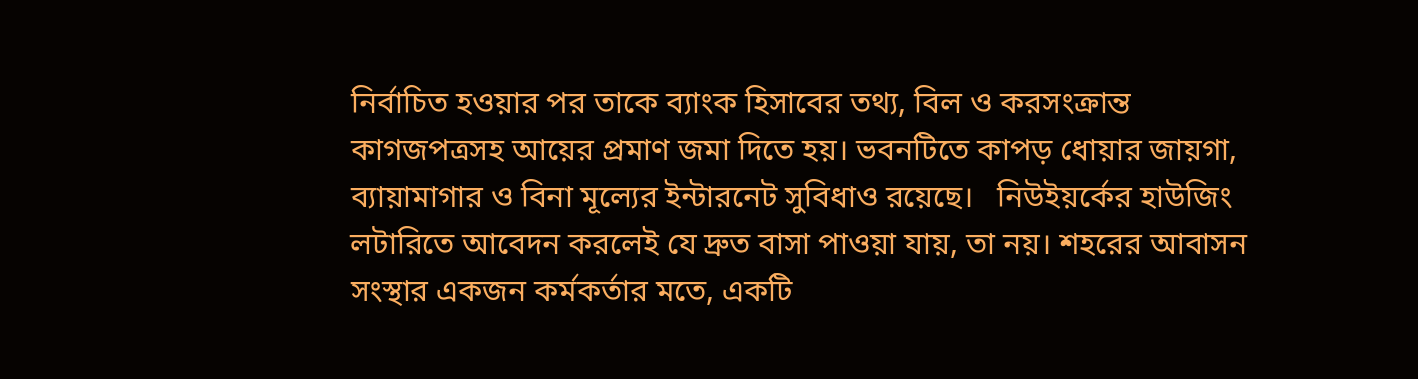নির্বাচিত হওয়ার পর তাকে ব্যাংক হিসাবের তথ্য, বিল ও করসংক্রান্ত কাগজপত্রসহ আয়ের প্রমাণ জমা দিতে হয়। ভবনটিতে কাপড় ধোয়ার জায়গা, ব্যায়ামাগার ও বিনা মূল্যের ইন্টারনেট সুবিধাও রয়েছে।   নিউইয়র্কের হাউজিং লটারিতে আবেদন করলেই যে দ্রুত বাসা পাওয়া যায়, তা নয়। শহরের আবাসন সংস্থার একজন কর্মকর্তার মতে, একটি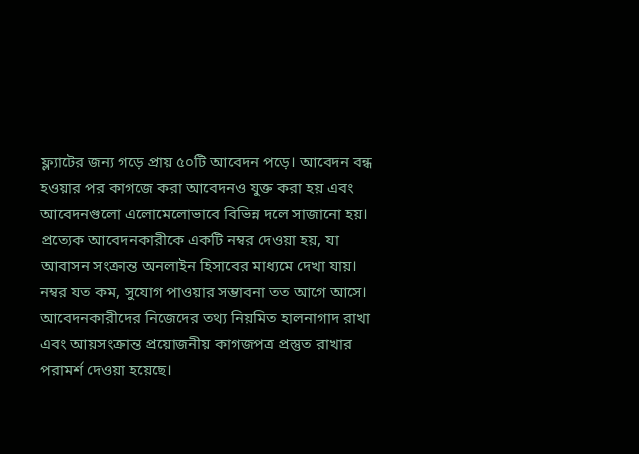ফ্ল্যাটের জন্য গড়ে প্রায় ৫০টি আবেদন পড়ে। আবেদন বন্ধ হওয়ার পর কাগজে করা আবেদনও যুক্ত করা হয় এবং আবেদনগুলো এলোমেলোভাবে বিভিন্ন দলে সাজানো হয়। প্রত্যেক আবেদনকারীকে একটি নম্বর দেওয়া হয়, যা আবাসন সংক্রান্ত অনলাইন হিসাবের মাধ্যমে দেখা যায়। নম্বর যত কম, সুযোগ পাওয়ার সম্ভাবনা তত আগে আসে।   আবেদনকারীদের নিজেদের তথ্য নিয়মিত হালনাগাদ রাখা এবং আয়সংক্রান্ত প্রয়োজনীয় কাগজপত্র প্রস্তুত রাখার পরামর্শ দেওয়া হয়েছে।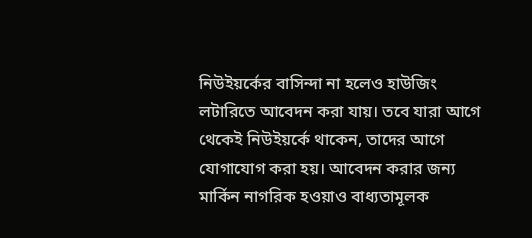নিউইয়র্কের বাসিন্দা না হলেও হাউজিং লটারিতে আবেদন করা যায়। তবে যারা আগে থেকেই নিউইয়র্কে থাকেন, তাদের আগে যোগাযোগ করা হয়। আবেদন করার জন্য মার্কিন নাগরিক হওয়াও বাধ্যতামূলক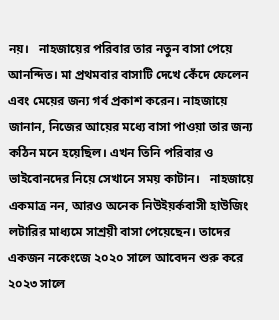নয়।   নাহজায়ের পরিবার তার নতুন বাসা পেয়ে আনন্দিত। মা প্রথমবার বাসাটি দেখে কেঁদে ফেলেন এবং মেয়ের জন্য গর্ব প্রকাশ করেন। নাহজায়ে জানান, নিজের আয়ের মধ্যে বাসা পাওয়া তার জন্য কঠিন মনে হয়েছিল। এখন তিনি পরিবার ও ভাইবোনদের নিয়ে সেখানে সময় কাটান।   নাহজায়ে একমাত্র নন, আরও অনেক নিউইয়র্কবাসী হাউজিং লটারির মাধ্যমে সাশ্রয়ী বাসা পেয়েছেন। তাদের একজন নকেংজে ২০২০ সালে আবেদন শুরু করে ২০২৩ সালে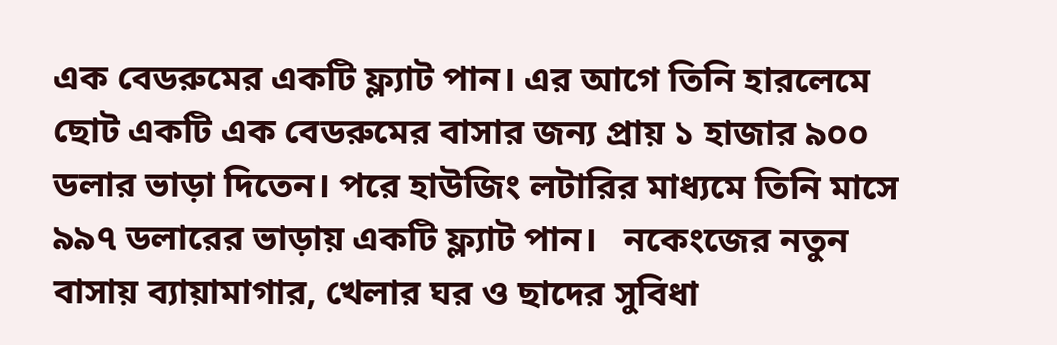এক বেডরুমের একটি ফ্ল্যাট পান। এর আগে তিনি হারলেমে ছোট একটি এক বেডরুমের বাসার জন্য প্রায় ১ হাজার ৯০০ ডলার ভাড়া দিতেন। পরে হাউজিং লটারির মাধ্যমে তিনি মাসে ৯৯৭ ডলারের ভাড়ায় একটি ফ্ল্যাট পান।   নকেংজের নতুন বাসায় ব্যায়ামাগার, খেলার ঘর ও ছাদের সুবিধা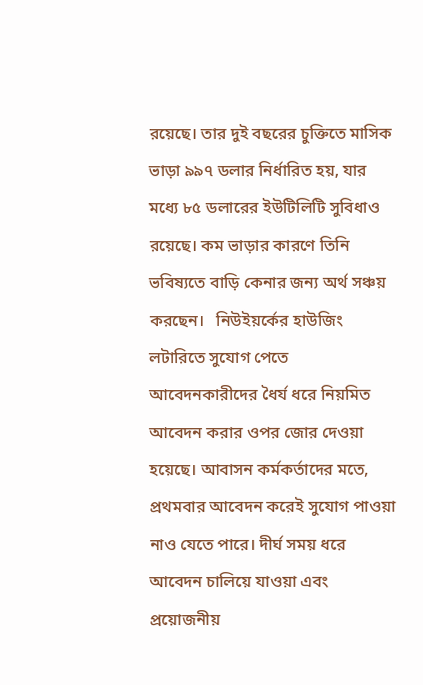রয়েছে। তার দুই বছরের চুক্তিতে মাসিক ভাড়া ৯৯৭ ডলার নির্ধারিত হয়, যার মধ্যে ৮৫ ডলারের ইউটিলিটি সুবিধাও রয়েছে। কম ভাড়ার কারণে তিনি ভবিষ্যতে বাড়ি কেনার জন্য অর্থ সঞ্চয় করছেন।   নিউইয়র্কের হাউজিং লটারিতে সুযোগ পেতে আবেদনকারীদের ধৈর্য ধরে নিয়মিত আবেদন করার ওপর জোর দেওয়া হয়েছে। আবাসন কর্মকর্তাদের মতে, প্রথমবার আবেদন করেই সুযোগ পাওয়া নাও যেতে পারে। দীর্ঘ সময় ধরে আবেদন চালিয়ে যাওয়া এবং প্রয়োজনীয়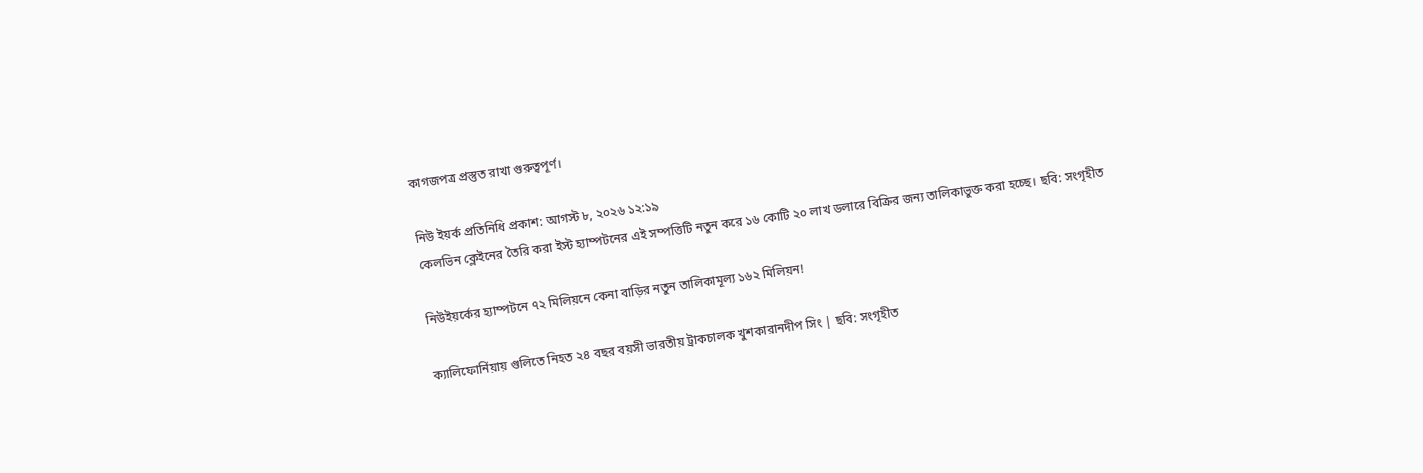কাগজপত্র প্রস্তুত রাখা গুরুত্বপূর্ণ।

নিউ ইয়র্ক প্রতিনিধি প্রকাশ: আগস্ট ৮, ২০২৬ ১২:১৯
কেলভিন ক্লেইনের তৈরি করা ইস্ট হ্যাম্পটনের এই সম্পত্তিটি নতুন করে ১৬ কোটি ২০ লাখ ডলারে বিক্রির জন্য তালিকাভুক্ত করা হচ্ছে। ছবি: সংগৃহীত

নিউইয়র্কের হ্যাম্পটনে ৭২ মিলিয়নে কেনা বাড়ির নতুন তালিকামূল্য ১৬২ মিলিয়ন!

ক্যালিফোর্নিয়ায় গুলিতে নিহত ২৪ বছর বয়সী ভারতীয় ট্রাকচালক খুশকারানদীপ সিং | ছবি: সংগৃহীত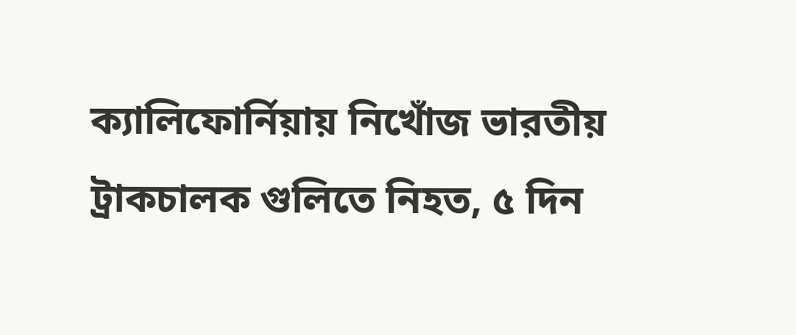ক্যালিফোর্নিয়ায় নিখোঁজ ভারতীয় ট্রাকচালক গুলিতে নিহত, ৫ দিন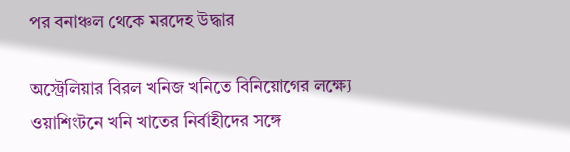পর বনাঞ্চল থেকে মরদেহ উদ্ধার

অস্ট্রেলিয়ার বিরল খনিজ খনিতে বিনিয়োগের লক্ষ্যে ওয়াশিংটনে খনি খাতের নির্বাহীদের সঙ্গে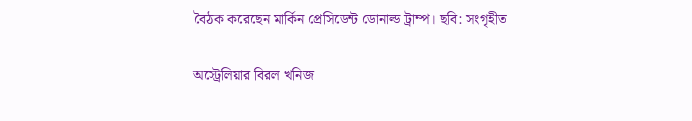বৈঠক করেছেন মার্কিন প্রেসিডেন্ট ডোনাল্ড ট্রাম্প। ছবি: সংগৃহীত

অস্ট্রেলিয়ার বিরল খনিজ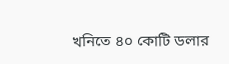খনিতে ৪০ কোটি ডলার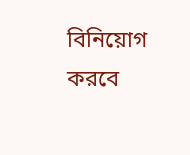বিনিয়োগ করবে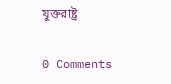যুক্তরাষ্ট্র

0 Comments